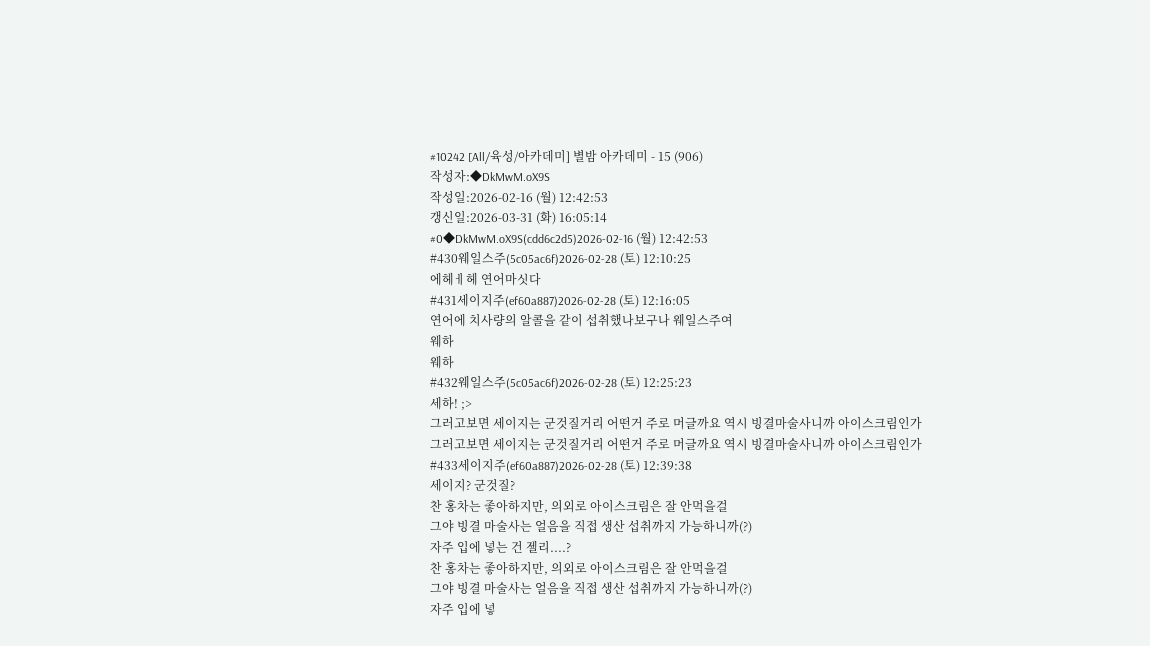#10242 [All/육성/아카데미] 별밤 아카데미 - 15 (906)
작성자:◆DkMwM.oX9S
작성일:2026-02-16 (월) 12:42:53
갱신일:2026-03-31 (화) 16:05:14
#0◆DkMwM.oX9S(cdd6c2d5)2026-02-16 (월) 12:42:53
#430웨일스주(5c05ac6f)2026-02-28 (토) 12:10:25
에헤ㅔ헤 연어마싯다
#431세이지주(ef60a887)2026-02-28 (토) 12:16:05
연어에 치사량의 알콜을 같이 섭취했나보구나 웨일스주여
웨하
웨하
#432웨일스주(5c05ac6f)2026-02-28 (토) 12:25:23
세하! ;>
그러고보면 세이지는 군것질거리 어떤거 주로 머글까요 역시 빙결마술사니까 아이스크림인가
그러고보면 세이지는 군것질거리 어떤거 주로 머글까요 역시 빙결마술사니까 아이스크림인가
#433세이지주(ef60a887)2026-02-28 (토) 12:39:38
세이지? 군것질?
찬 홍차는 좋아하지만, 의외로 아이스크림은 잘 안먹을걸
그야 빙결 마술사는 얼음을 직접 생산 섭취까지 가능하니까(?)
자주 입에 넣는 건 젤리....?
찬 홍차는 좋아하지만, 의외로 아이스크림은 잘 안먹을걸
그야 빙결 마술사는 얼음을 직접 생산 섭취까지 가능하니까(?)
자주 입에 넣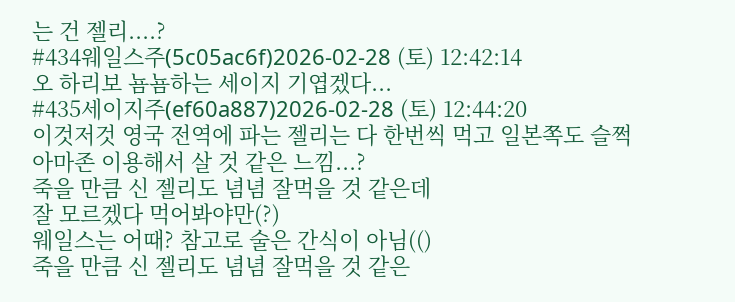는 건 젤리....?
#434웨일스주(5c05ac6f)2026-02-28 (토) 12:42:14
오 하리보 뇸뇸하는 세이지 기엽겠다...
#435세이지주(ef60a887)2026-02-28 (토) 12:44:20
이것저것 영국 전역에 파는 젤리는 다 한번씩 먹고 일본쪽도 슬쩍 아마존 이용해서 살 것 같은 느낌...?
죽을 만큼 신 젤리도 념념 잘먹을 것 같은데
잘 모르겠다 먹어봐야만(?)
웨일스는 어때? 참고로 술은 간식이 아님(()
죽을 만큼 신 젤리도 념념 잘먹을 것 같은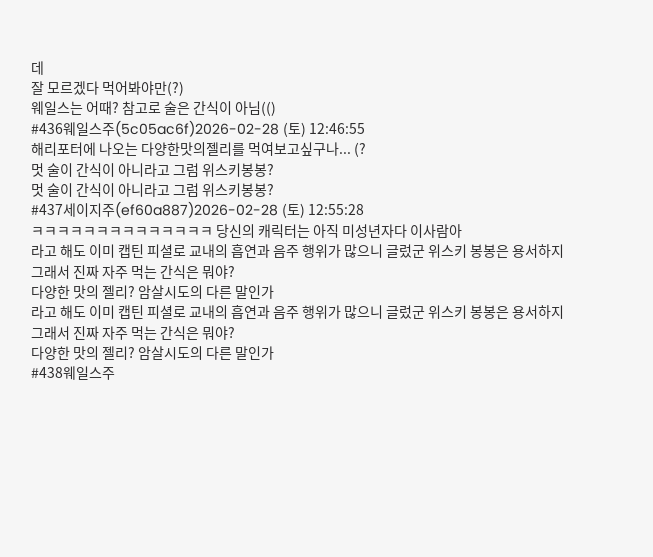데
잘 모르겠다 먹어봐야만(?)
웨일스는 어때? 참고로 술은 간식이 아님(()
#436웨일스주(5c05ac6f)2026-02-28 (토) 12:46:55
해리포터에 나오는 다양한맛의젤리를 먹여보고싶구나... (?
멋 술이 간식이 아니라고 그럼 위스키봉봉?
멋 술이 간식이 아니라고 그럼 위스키봉봉?
#437세이지주(ef60a887)2026-02-28 (토) 12:55:28
ㅋㅋㅋㅋㅋㅋㅋㅋㅋㅋㅋㅋㅋㅋ 당신의 캐릭터는 아직 미성년자다 이사람아
라고 해도 이미 캡틴 피셜로 교내의 흡연과 음주 행위가 많으니 글렀군 위스키 봉봉은 용서하지
그래서 진짜 자주 먹는 간식은 뭐야?
다양한 맛의 젤리? 암살시도의 다른 말인가
라고 해도 이미 캡틴 피셜로 교내의 흡연과 음주 행위가 많으니 글렀군 위스키 봉봉은 용서하지
그래서 진짜 자주 먹는 간식은 뭐야?
다양한 맛의 젤리? 암살시도의 다른 말인가
#438웨일스주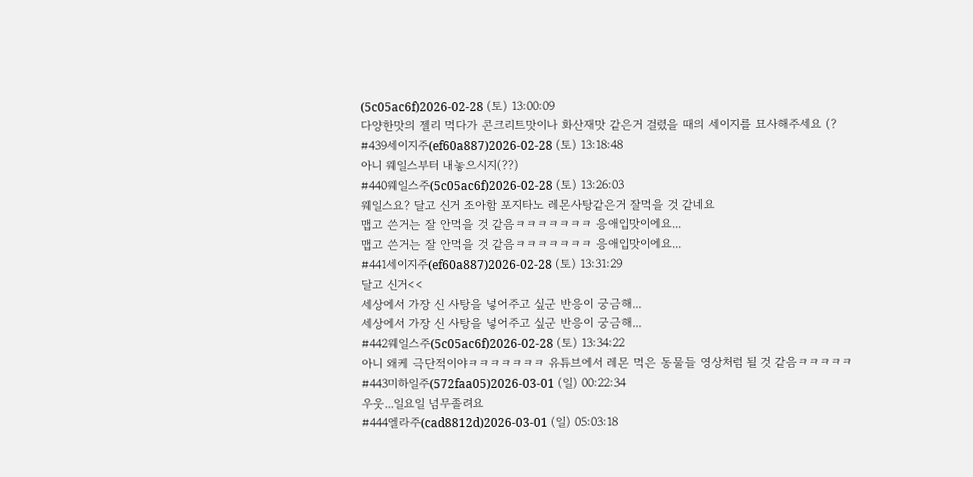(5c05ac6f)2026-02-28 (토) 13:00:09
다양한맛의 젤리 먹다가 콘크리트맛이나 화산재맛 같은거 걸렸을 때의 세이지를 묘사해주세요 (?
#439세이지주(ef60a887)2026-02-28 (토) 13:18:48
아니 웨일스부터 내놓으시지(??)
#440웨일스주(5c05ac6f)2026-02-28 (토) 13:26:03
웨일스요? 달고 신거 조아함 포지타노 레몬사탕같은거 잘먹을 것 같네요
맵고 쓴거는 잘 안먹을 것 같음ㅋㅋㅋㅋㅋㅋㅋ 응애입맛이에요...
맵고 쓴거는 잘 안먹을 것 같음ㅋㅋㅋㅋㅋㅋㅋ 응애입맛이에요...
#441세이지주(ef60a887)2026-02-28 (토) 13:31:29
달고 신거<<
세상에서 가장 신 사탕을 넣어주고 싶군 반응이 궁금해...
세상에서 가장 신 사탕을 넣어주고 싶군 반응이 궁금해...
#442웨일스주(5c05ac6f)2026-02-28 (토) 13:34:22
아니 왜케 극단적이야ㅋㅋㅋㅋㅋㅋㅋ 유튜브에서 레몬 먹은 동물들 영상처럼 될 것 같음ㅋㅋㅋㅋㅋ
#443미하일주(572faa05)2026-03-01 (일) 00:22:34
우웃...일요일 넘무졸려요
#444엘라주(cad8812d)2026-03-01 (일) 05:03:18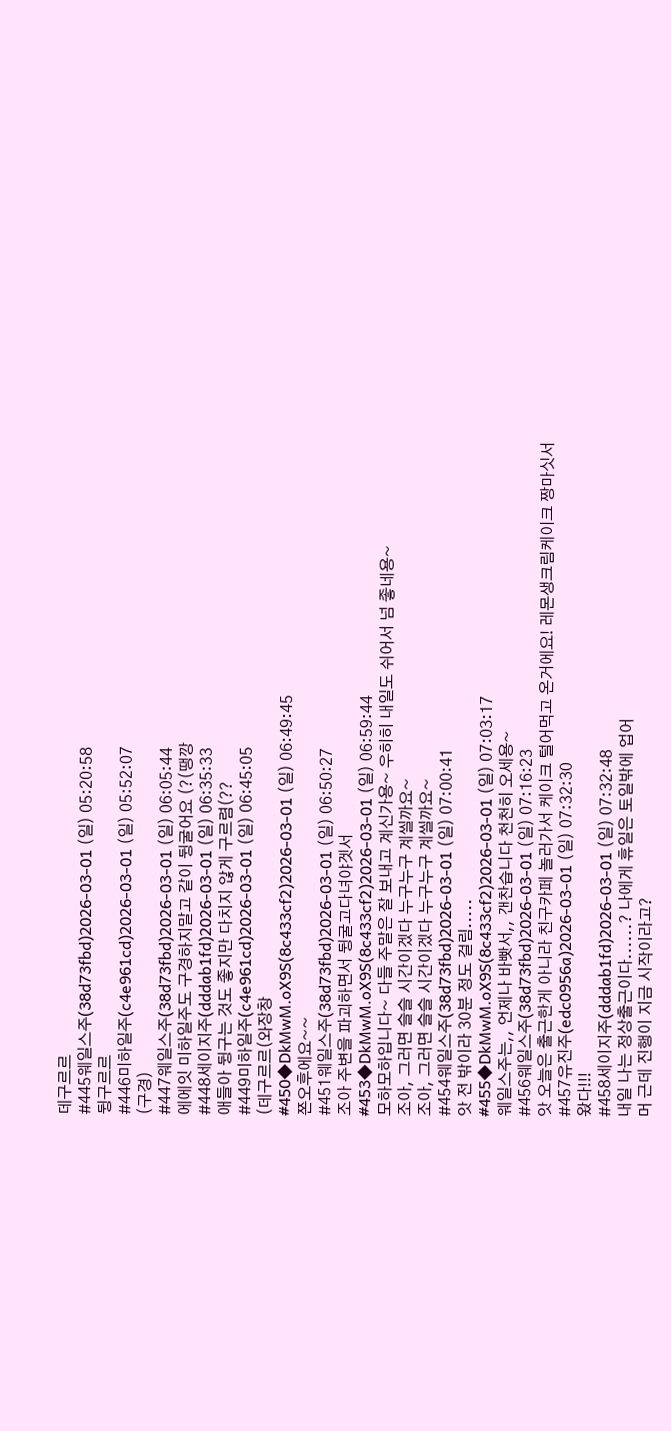데구르르
#445웨일스주(38d73fbd)2026-03-01 (일) 05:20:58
뒹구르르
#446미하일주(c4e961cd)2026-03-01 (일) 05:52:07
(구경)
#447웨일스주(38d73fbd)2026-03-01 (일) 06:05:44
에에잇 미하일주도 구경하지말고 같이 뒹굴어요 (?(땡깡
#448세이지주(dddab1fd)2026-03-01 (일) 06:35:33
애들아 뒹구는 것도 좋지만 다치지 않게 구르렴(??
#449미하일주(c4e961cd)2026-03-01 (일) 06:45:05
(데구르르(와장창
#450◆DkMwM.oX9S(8c433cf2)2026-03-01 (일) 06:49:45
쫀오후에요~~
#451웨일스주(38d73fbd)2026-03-01 (일) 06:50:27
조아 주변을 파괴하면서 뒹굴고다녀야겟서
#453◆DkMwM.oX9S(8c433cf2)2026-03-01 (일) 06:59:44
모하모하입니다~ 다들 주말은 잘 보내고 계신가용~ 우히히 내일도 쉬어서 넘 좋네용~
조아, 그러면 슬슬 시간이겠다 누구누구 계씰까요~
조아, 그러면 슬슬 시간이겠다 누구누구 계씰까요~
#454웨일스주(38d73fbd)2026-03-01 (일) 07:00:41
앗 전 밖이라 30분 정도 걸림.....
#455◆DkMwM.oX9S(8c433cf2)2026-03-01 (일) 07:03:17
웨일스주는,, 언제나 바빳서,, 갠찬습니다 천천히 오세용~
#456웨일스주(38d73fbd)2026-03-01 (일) 07:16:23
앗 오늘은 출근한게 아니라 친구카페 놀러가서 케이크 털어먹고 온거에요! 레몬생크림케이크 짱마싯서
#457유진주(edc0956a)2026-03-01 (일) 07:32:30
왔다!!!
#458세이지주(dddab1fd)2026-03-01 (일) 07:32:48
내일 나는 정상출근이다......? 나에게 휴일은 토일밖에 업어
머 근데 진행이 지금 시작이라고?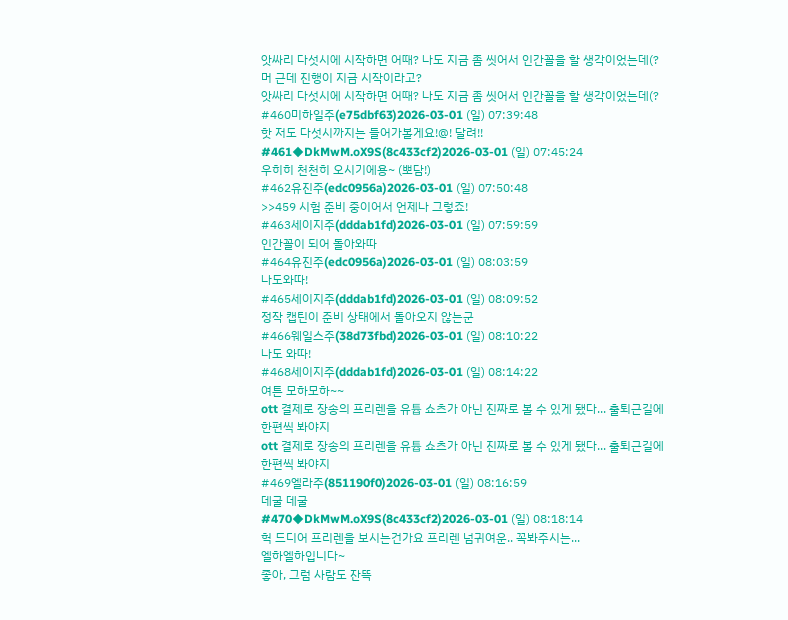앗싸리 다섯시에 시작하면 어때? 나도 지금 좀 씻어서 인간꼴을 할 생각이었는데(?
머 근데 진행이 지금 시작이라고?
앗싸리 다섯시에 시작하면 어때? 나도 지금 좀 씻어서 인간꼴을 할 생각이었는데(?
#460미하일주(e75dbf63)2026-03-01 (일) 07:39:48
핫 저도 다섯시까지는 들어가볼게요!@! 달려!!
#461◆DkMwM.oX9S(8c433cf2)2026-03-01 (일) 07:45:24
우히히 천천히 오시기에용~ (뽀담!)
#462유진주(edc0956a)2026-03-01 (일) 07:50:48
>>459 시험 준비 중이어서 언제나 그렇죠!
#463세이지주(dddab1fd)2026-03-01 (일) 07:59:59
인간꼴이 되어 돌아와따
#464유진주(edc0956a)2026-03-01 (일) 08:03:59
나도와따!
#465세이지주(dddab1fd)2026-03-01 (일) 08:09:52
정작 캡틴이 준비 상태에서 돌아오지 않는군
#466웨일스주(38d73fbd)2026-03-01 (일) 08:10:22
나도 와따!
#468세이지주(dddab1fd)2026-03-01 (일) 08:14:22
여튼 모하모하~~
ott 결제로 장송의 프리렌을 유튭 쇼츠가 아닌 진짜로 볼 수 있게 됐다... 출퇴근길에 한편씩 봐야지
ott 결제로 장송의 프리렌을 유튭 쇼츠가 아닌 진짜로 볼 수 있게 됐다... 출퇴근길에 한편씩 봐야지
#469엘라주(851190f0)2026-03-01 (일) 08:16:59
데굴 데굴
#470◆DkMwM.oX9S(8c433cf2)2026-03-01 (일) 08:18:14
헉 드디어 프리렌을 보시는건가요 프리렌 넘귀여운.. 꼭봐주시는...
엘하엘하입니다~
좋아, 그럼 사람도 잔뜩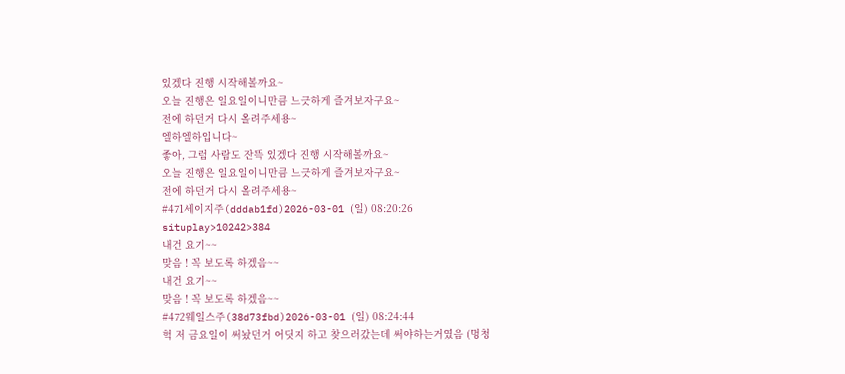있겠다 진행 시작해볼까요~
오늘 진행은 일요일이니만큼 느긋하게 즐겨보자구요~
전에 하던거 다시 올려주세용~
엘하엘하입니다~
좋아, 그럼 사람도 잔뜩 있겠다 진행 시작해볼까요~
오늘 진행은 일요일이니만큼 느긋하게 즐겨보자구요~
전에 하던거 다시 올려주세용~
#471세이지주(dddab1fd)2026-03-01 (일) 08:20:26
situplay>10242>384
내건 요기~~
맞음 ! 꼭 보도록 하겠음~~
내건 요기~~
맞음 ! 꼭 보도록 하겠음~~
#472웨일스주(38d73fbd)2026-03-01 (일) 08:24:44
헉 저 금요일이 써놨던거 어딧지 하고 찾으러갔는데 써야하는거였음 (멍청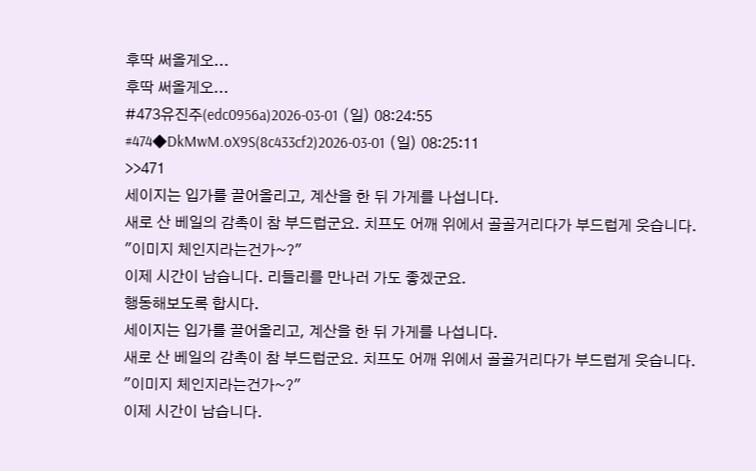후딱 써올게오...
후딱 써올게오...
#473유진주(edc0956a)2026-03-01 (일) 08:24:55
#474◆DkMwM.oX9S(8c433cf2)2026-03-01 (일) 08:25:11
>>471
세이지는 입가를 끌어올리고, 계산을 한 뒤 가게를 나섭니다.
새로 산 베일의 감촉이 참 부드럽군요. 치프도 어깨 위에서 골골거리다가 부드럽게 웃습니다.
"이미지 체인지라는건가~?"
이제 시간이 남습니다. 리들리를 만나러 가도 좋겠군요.
행동해보도록 합시다.
세이지는 입가를 끌어올리고, 계산을 한 뒤 가게를 나섭니다.
새로 산 베일의 감촉이 참 부드럽군요. 치프도 어깨 위에서 골골거리다가 부드럽게 웃습니다.
"이미지 체인지라는건가~?"
이제 시간이 남습니다.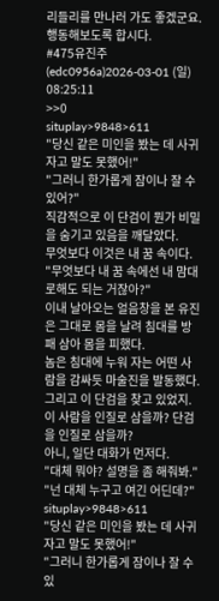리들리를 만나러 가도 좋겠군요.
행동해보도록 합시다.
#475유진주(edc0956a)2026-03-01 (일) 08:25:11
>>0
situplay>9848>611
"당신 같은 미인을 봤는 데 사귀자고 말도 못했어!"
"그러니 한가롭게 잠이나 잘 수 있어?"
직감적으로 이 단검이 뭔가 비밀을 숨기고 있음을 깨달았다.
무엇보다 이것은 내 꿈 속이다.
"무엇보다 내 꿈 속에선 내 맘대로해도 되는 거잖아?"
이내 날아오는 얼음창을 본 유진은 그대로 몸을 날려 침대를 방패 삼아 몸을 피했다.
놈은 침대에 누워 자는 어떤 사람을 감싸듯 마술진을 발동했다.
그리고 이 단검을 찾고 있었지.
이 사람을 인질로 삼을까? 단검을 인질로 삼을까?
아니, 일단 대화가 먼저다.
"대체 뭐야? 설명을 좀 해줘봐."
"넌 대체 누구고 여긴 어딘데?"
situplay>9848>611
"당신 같은 미인을 봤는 데 사귀자고 말도 못했어!"
"그러니 한가롭게 잠이나 잘 수 있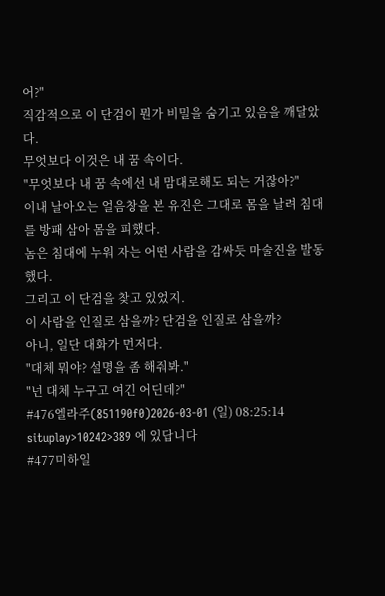어?"
직감적으로 이 단검이 뭔가 비밀을 숨기고 있음을 깨달았다.
무엇보다 이것은 내 꿈 속이다.
"무엇보다 내 꿈 속에선 내 맘대로해도 되는 거잖아?"
이내 날아오는 얼음창을 본 유진은 그대로 몸을 날려 침대를 방패 삼아 몸을 피했다.
놈은 침대에 누워 자는 어떤 사람을 감싸듯 마술진을 발동했다.
그리고 이 단검을 찾고 있었지.
이 사람을 인질로 삼을까? 단검을 인질로 삼을까?
아니, 일단 대화가 먼저다.
"대체 뭐야? 설명을 좀 해줘봐."
"넌 대체 누구고 여긴 어딘데?"
#476엘라주(851190f0)2026-03-01 (일) 08:25:14
situplay>10242>389 에 있답니다
#477미하일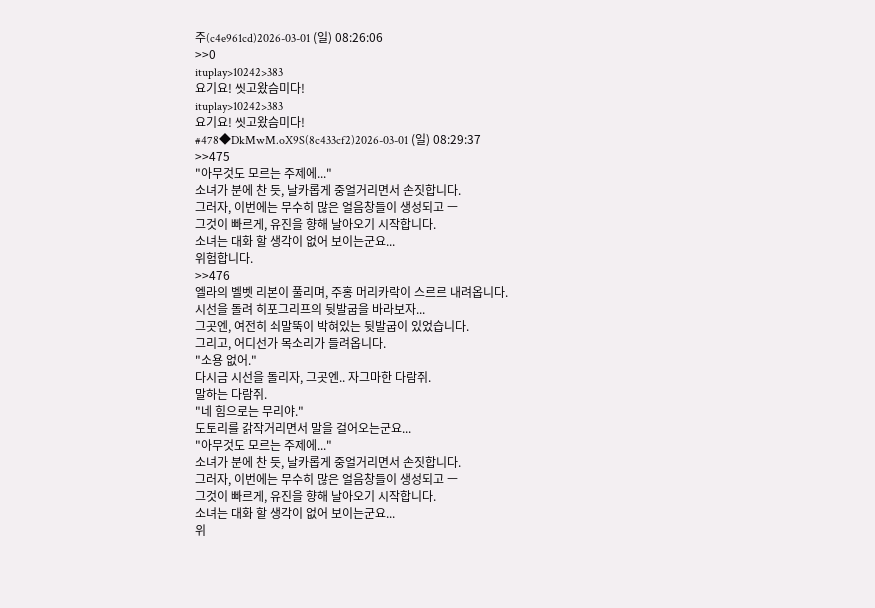주(c4e961cd)2026-03-01 (일) 08:26:06
>>0
ituplay>10242>383
요기요! 씻고왔슴미다!
ituplay>10242>383
요기요! 씻고왔슴미다!
#478◆DkMwM.oX9S(8c433cf2)2026-03-01 (일) 08:29:37
>>475
"아무것도 모르는 주제에..."
소녀가 분에 찬 듯, 날카롭게 중얼거리면서 손짓합니다.
그러자, 이번에는 무수히 많은 얼음창들이 생성되고 ㅡ
그것이 빠르게, 유진을 향해 날아오기 시작합니다.
소녀는 대화 할 생각이 없어 보이는군요...
위험합니다.
>>476
엘라의 벨벳 리본이 풀리며, 주홍 머리카락이 스르르 내려옵니다.
시선을 돌려 히포그리프의 뒷발굽을 바라보자...
그곳엔, 여전히 쇠말뚝이 박혀있는 뒷발굽이 있었습니다.
그리고, 어디선가 목소리가 들려옵니다.
"소용 없어."
다시금 시선을 돌리자, 그곳엔.. 자그마한 다람쥐.
말하는 다람쥐.
"네 힘으로는 무리야."
도토리를 갉작거리면서 말을 걸어오는군요...
"아무것도 모르는 주제에..."
소녀가 분에 찬 듯, 날카롭게 중얼거리면서 손짓합니다.
그러자, 이번에는 무수히 많은 얼음창들이 생성되고 ㅡ
그것이 빠르게, 유진을 향해 날아오기 시작합니다.
소녀는 대화 할 생각이 없어 보이는군요...
위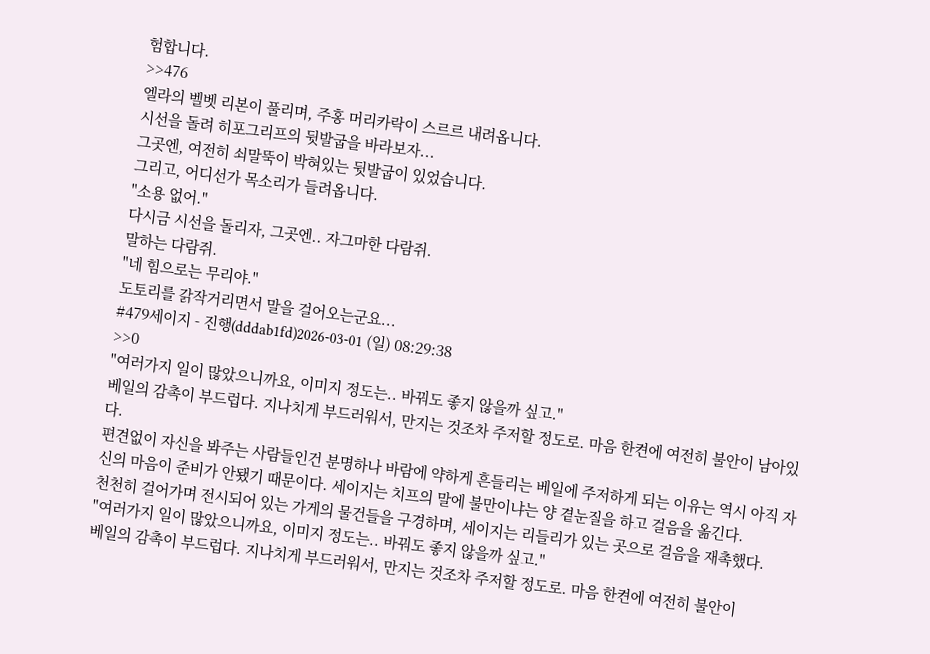험합니다.
>>476
엘라의 벨벳 리본이 풀리며, 주홍 머리카락이 스르르 내려옵니다.
시선을 돌려 히포그리프의 뒷발굽을 바라보자...
그곳엔, 여전히 쇠말뚝이 박혀있는 뒷발굽이 있었습니다.
그리고, 어디선가 목소리가 들려옵니다.
"소용 없어."
다시금 시선을 돌리자, 그곳엔.. 자그마한 다람쥐.
말하는 다람쥐.
"네 힘으로는 무리야."
도토리를 갉작거리면서 말을 걸어오는군요...
#479세이지 - 진행(dddab1fd)2026-03-01 (일) 08:29:38
>>0
"여러가지 일이 많았으니까요, 이미지 정도는.. 바꿔도 좋지 않을까 싶고."
베일의 감촉이 부드럽다. 지나치게 부드러워서, 만지는 것조차 주저할 정도로. 마음 한켠에 여전히 불안이 남아있다.
편견없이 자신을 봐주는 사람들인건 분명하나 바람에 약하게 흔들리는 베일에 주저하게 되는 이유는 역시 아직 자신의 마음이 준비가 안됐기 때문이다. 세이지는 치프의 말에 불만이냐는 양 곁눈질을 하고 걸음을 옮긴다.
천천히 걸어가며 전시되어 있는 가게의 물건들을 구경하며, 세이지는 리들리가 있는 곳으로 걸음을 재촉했다.
"여러가지 일이 많았으니까요, 이미지 정도는.. 바꿔도 좋지 않을까 싶고."
베일의 감촉이 부드럽다. 지나치게 부드러워서, 만지는 것조차 주저할 정도로. 마음 한켠에 여전히 불안이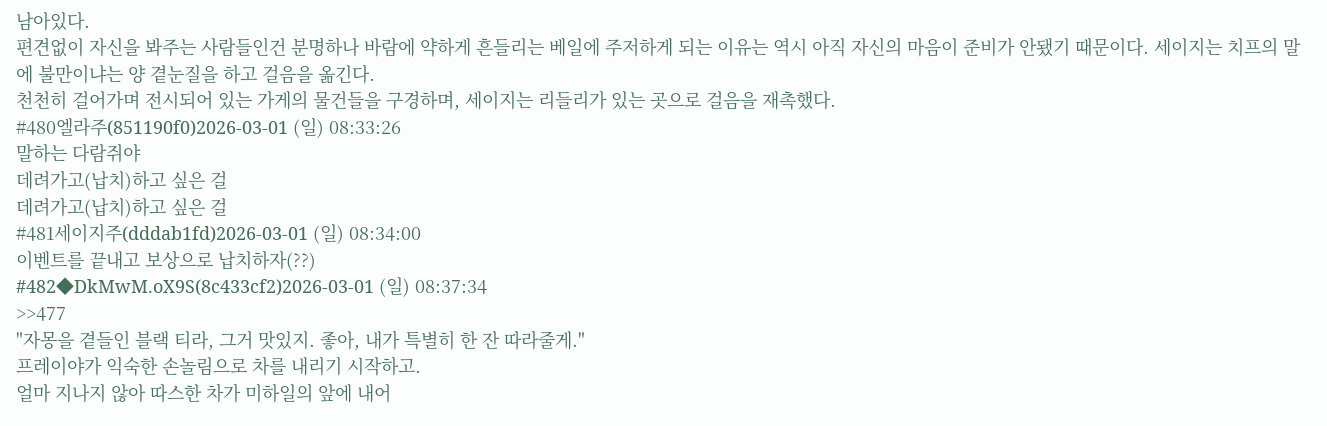남아있다.
편견없이 자신을 봐주는 사람들인건 분명하나 바람에 약하게 흔들리는 베일에 주저하게 되는 이유는 역시 아직 자신의 마음이 준비가 안됐기 때문이다. 세이지는 치프의 말에 불만이냐는 양 곁눈질을 하고 걸음을 옮긴다.
천천히 걸어가며 전시되어 있는 가게의 물건들을 구경하며, 세이지는 리들리가 있는 곳으로 걸음을 재촉했다.
#480엘라주(851190f0)2026-03-01 (일) 08:33:26
말하는 다람쥐야
데려가고(납치)하고 싶은 걸
데려가고(납치)하고 싶은 걸
#481세이지주(dddab1fd)2026-03-01 (일) 08:34:00
이벤트를 끝내고 보상으로 납치하자(??)
#482◆DkMwM.oX9S(8c433cf2)2026-03-01 (일) 08:37:34
>>477
"자몽을 곁들인 블랙 티라, 그거 맛있지. 좋아, 내가 특별히 한 잔 따라줄게."
프레이야가 익숙한 손놀림으로 차를 내리기 시작하고.
얼마 지나지 않아 따스한 차가 미하일의 앞에 내어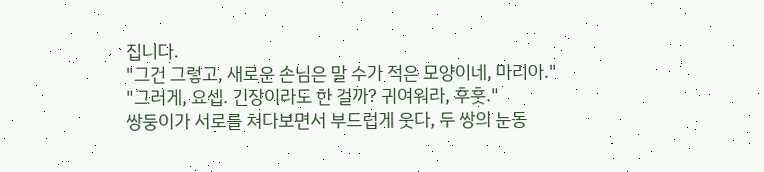집니다.
"그건 그렇고, 새로운 손님은 말 수가 적은 모양이네, 마리아."
"그러게, 요셉. 긴장이라도 한 걸까? 귀여워라, 후훗."
쌍둥이가 서로를 쳐다보면서 부드럽게 웃다, 두 쌍의 눈동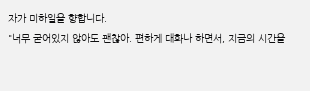자가 미하일을 향합니다.
"너무 굳어있지 않아도 괜찮아. 편하게 대화나 하면서, 지금의 시간을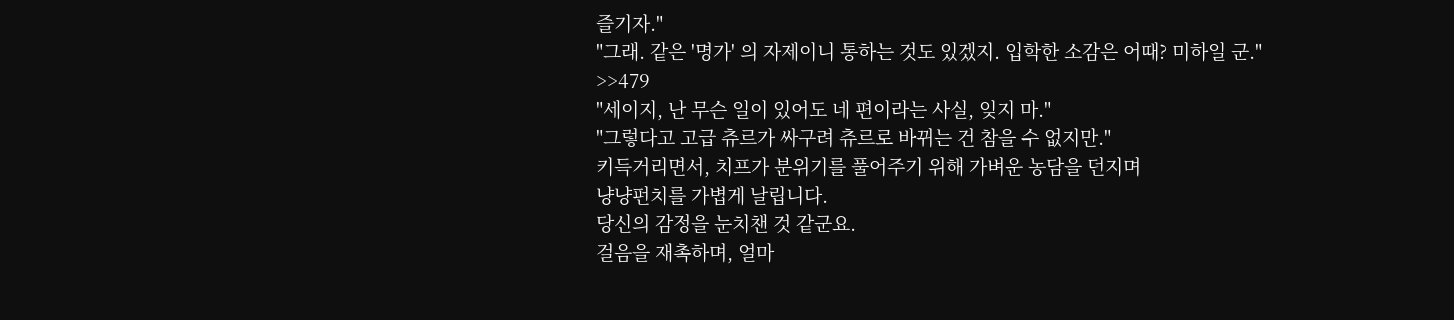즐기자."
"그래. 같은 '명가' 의 자제이니 통하는 것도 있겠지. 입학한 소감은 어때? 미하일 군."
>>479
"세이지, 난 무슨 일이 있어도 네 편이라는 사실, 잊지 마."
"그렇다고 고급 츄르가 싸구려 츄르로 바뀌는 건 참을 수 없지만."
키득거리면서, 치프가 분위기를 풀어주기 위해 가벼운 농담을 던지며
냥냥펀치를 가볍게 날립니다.
당신의 감정을 눈치챈 것 같군요.
걸음을 재촉하며, 얼마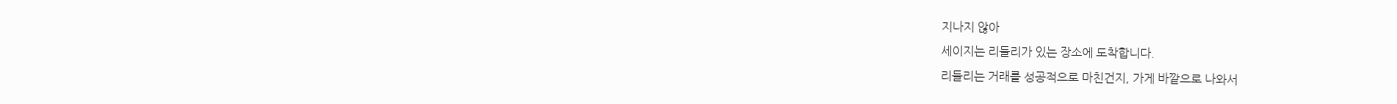지나지 않아
세이지는 리들리가 있는 장소에 도착합니다.
리들리는 거래를 성공적으로 마친건지, 가게 바깥으로 나와서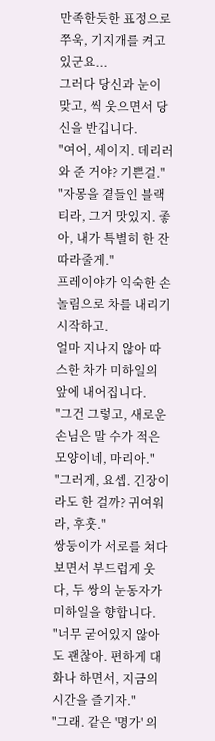만족한듯한 표정으로 쭈욱, 기지개를 켜고 있군요...
그러다 당신과 눈이 맞고, 씩 웃으면서 당신을 반깁니다.
"여어, 세이지. 데리러 와 준 거야? 기쁜걸."
"자몽을 곁들인 블랙 티라, 그거 맛있지. 좋아, 내가 특별히 한 잔 따라줄게."
프레이야가 익숙한 손놀림으로 차를 내리기 시작하고.
얼마 지나지 않아 따스한 차가 미하일의 앞에 내어집니다.
"그건 그렇고, 새로운 손님은 말 수가 적은 모양이네, 마리아."
"그러게, 요셉. 긴장이라도 한 걸까? 귀여워라, 후훗."
쌍둥이가 서로를 쳐다보면서 부드럽게 웃다, 두 쌍의 눈동자가 미하일을 향합니다.
"너무 굳어있지 않아도 괜찮아. 편하게 대화나 하면서, 지금의 시간을 즐기자."
"그래. 같은 '명가' 의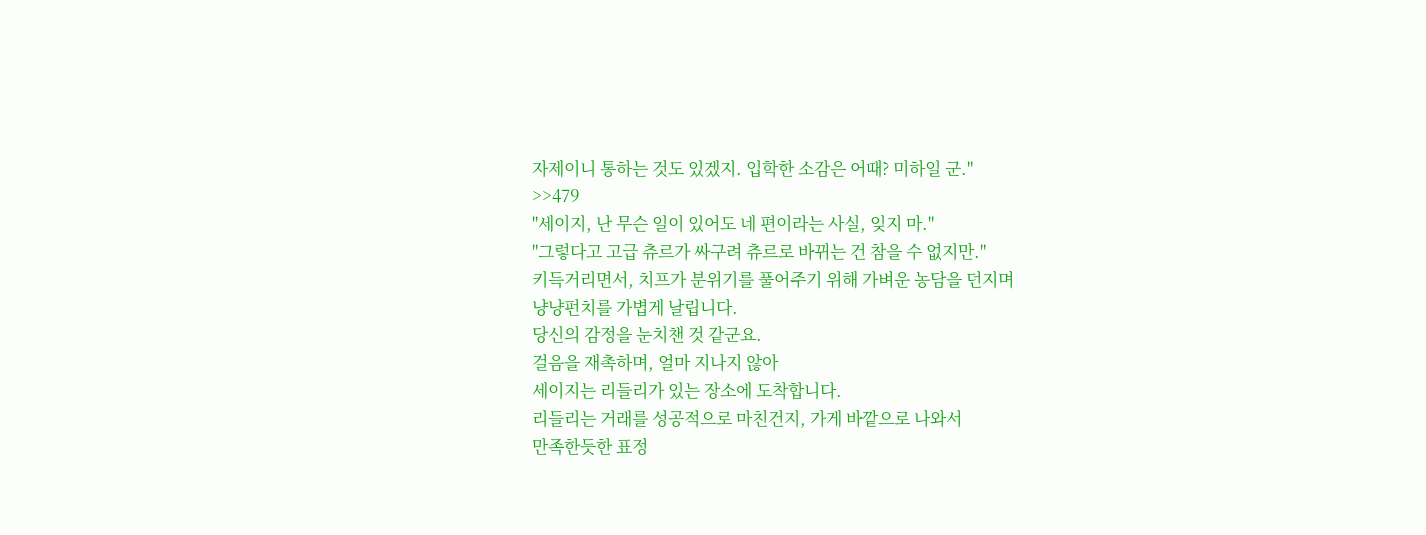자제이니 통하는 것도 있겠지. 입학한 소감은 어때? 미하일 군."
>>479
"세이지, 난 무슨 일이 있어도 네 편이라는 사실, 잊지 마."
"그렇다고 고급 츄르가 싸구려 츄르로 바뀌는 건 참을 수 없지만."
키득거리면서, 치프가 분위기를 풀어주기 위해 가벼운 농담을 던지며
냥냥펀치를 가볍게 날립니다.
당신의 감정을 눈치챈 것 같군요.
걸음을 재촉하며, 얼마 지나지 않아
세이지는 리들리가 있는 장소에 도착합니다.
리들리는 거래를 성공적으로 마친건지, 가게 바깥으로 나와서
만족한듯한 표정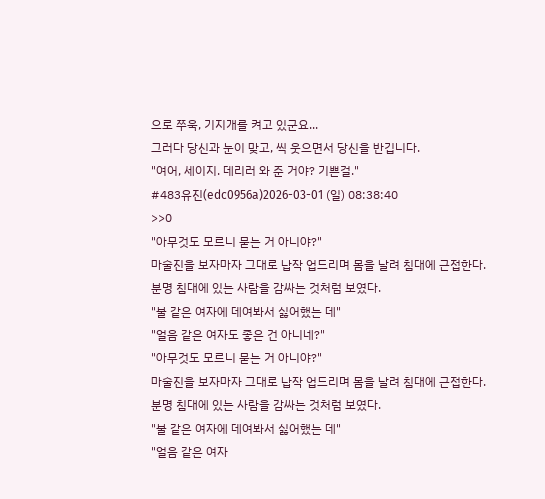으로 쭈욱, 기지개를 켜고 있군요...
그러다 당신과 눈이 맞고, 씩 웃으면서 당신을 반깁니다.
"여어, 세이지. 데리러 와 준 거야? 기쁜걸."
#483유진(edc0956a)2026-03-01 (일) 08:38:40
>>0
"아무것도 모르니 묻는 거 아니야?"
마술진을 보자마자 그대로 납작 업드리며 몸을 날려 침대에 근접한다.
분명 침대에 있는 사람을 감싸는 것처럼 보였다.
"불 같은 여자에 데여봐서 싫어했는 데"
"얼음 같은 여자도 좋은 건 아니네?"
"아무것도 모르니 묻는 거 아니야?"
마술진을 보자마자 그대로 납작 업드리며 몸을 날려 침대에 근접한다.
분명 침대에 있는 사람을 감싸는 것처럼 보였다.
"불 같은 여자에 데여봐서 싫어했는 데"
"얼음 같은 여자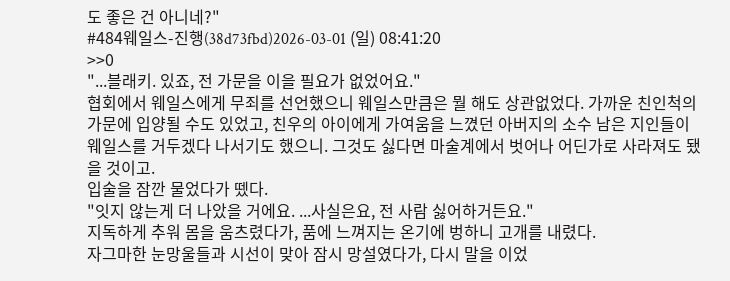도 좋은 건 아니네?"
#484웨일스-진행(38d73fbd)2026-03-01 (일) 08:41:20
>>0
"...블래키. 있죠, 전 가문을 이을 필요가 없었어요."
협회에서 웨일스에게 무죄를 선언했으니 웨일스만큼은 뭘 해도 상관없었다. 가까운 친인척의 가문에 입양될 수도 있었고, 친우의 아이에게 가여움을 느꼈던 아버지의 소수 남은 지인들이 웨일스를 거두겠다 나서기도 했으니. 그것도 싫다면 마술계에서 벗어나 어딘가로 사라져도 됐을 것이고.
입술을 잠깐 물었다가 뗐다.
"잇지 않는게 더 나았을 거에요. ...사실은요, 전 사람 싫어하거든요."
지독하게 추워 몸을 움츠렸다가, 품에 느껴지는 온기에 벙하니 고개를 내렸다.
자그마한 눈망울들과 시선이 맞아 잠시 망설였다가, 다시 말을 이었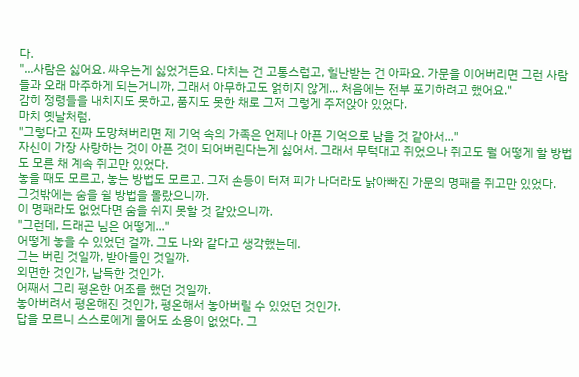다.
"...사람은 싫어요. 싸우는게 싫었거든요. 다치는 건 고통스럽고, 힐난받는 건 아파요. 가문을 이어버리면 그런 사람들과 오래 마주하게 되는거니까, 그래서 아무하고도 얽히지 않게... 처음에는 전부 포기하려고 했어요."
감히 정령들을 내치지도 못하고, 품지도 못한 채로 그저 그렇게 주저앉아 있었다.
마치 옛날처럼.
"그렇다고 진짜 도망쳐버리면 제 기억 속의 가족은 언제나 아픈 기억으로 남을 것 같아서..."
자신이 가장 사랑하는 것이 아픈 것이 되어버린다는게 싫어서. 그래서 무턱대고 쥐었으나 쥐고도 뭘 어떻게 할 방법도 모른 채 계속 쥐고만 있었다.
놓을 때도 모르고, 놓는 방법도 모르고. 그저 손등이 터져 피가 나더라도 낡아빠진 가문의 명패를 쥐고만 있었다.
그것밖에는 숨을 쉴 방법을 몰랐으니까.
이 명패라도 없었다면 숨을 쉬지 못할 것 같았으니까.
"그런데, 드래곤 님은 어떻게..."
어떻게 놓을 수 있었던 걸까. 그도 나와 같다고 생각했는데.
그는 버린 것일까, 받아들인 것일까.
외면한 것인가, 납득한 것인가.
어째서 그리 평온한 어조를 했던 것일까.
놓아버려서 평온해진 것인가, 평온해서 놓아버릴 수 있었던 것인가.
답을 모르니 스스로에게 물어도 소용이 없었다. 그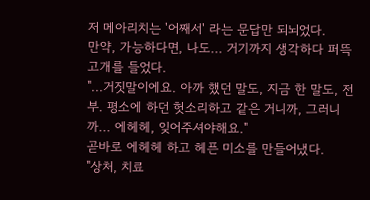저 메아리치는 '어째서' 라는 문답만 되뇌었다.
만약, 가능하다면, 나도... 거기까지 생각하다 퍼뜩 고개를 들었다.
"...거짓말이에요. 아까 했던 말도, 지금 한 말도, 전부. 평소에 하던 헛소리하고 같은 거니까, 그러니까... 에헤헤, 잊어주셔야해요."
곧바로 에헤헤 하고 헤픈 미소를 만들어냈다.
"상처, 치료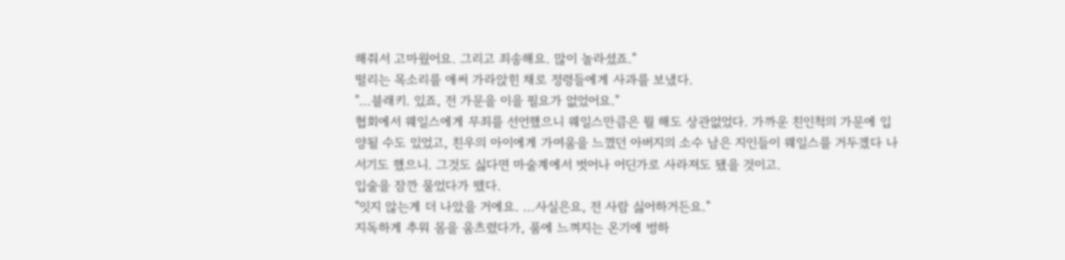해줘서 고마웠어요. 그리고 죄송해요. 많이 놀라셨죠."
떨리는 목소리를 애써 가라앉힌 채로 정령들에게 사과를 보냈다.
"...블래키. 있죠, 전 가문을 이을 필요가 없었어요."
협회에서 웨일스에게 무죄를 선언했으니 웨일스만큼은 뭘 해도 상관없었다. 가까운 친인척의 가문에 입양될 수도 있었고, 친우의 아이에게 가여움을 느꼈던 아버지의 소수 남은 지인들이 웨일스를 거두겠다 나서기도 했으니. 그것도 싫다면 마술계에서 벗어나 어딘가로 사라져도 됐을 것이고.
입술을 잠깐 물었다가 뗐다.
"잇지 않는게 더 나았을 거에요. ...사실은요, 전 사람 싫어하거든요."
지독하게 추워 몸을 움츠렸다가, 품에 느껴지는 온기에 벙하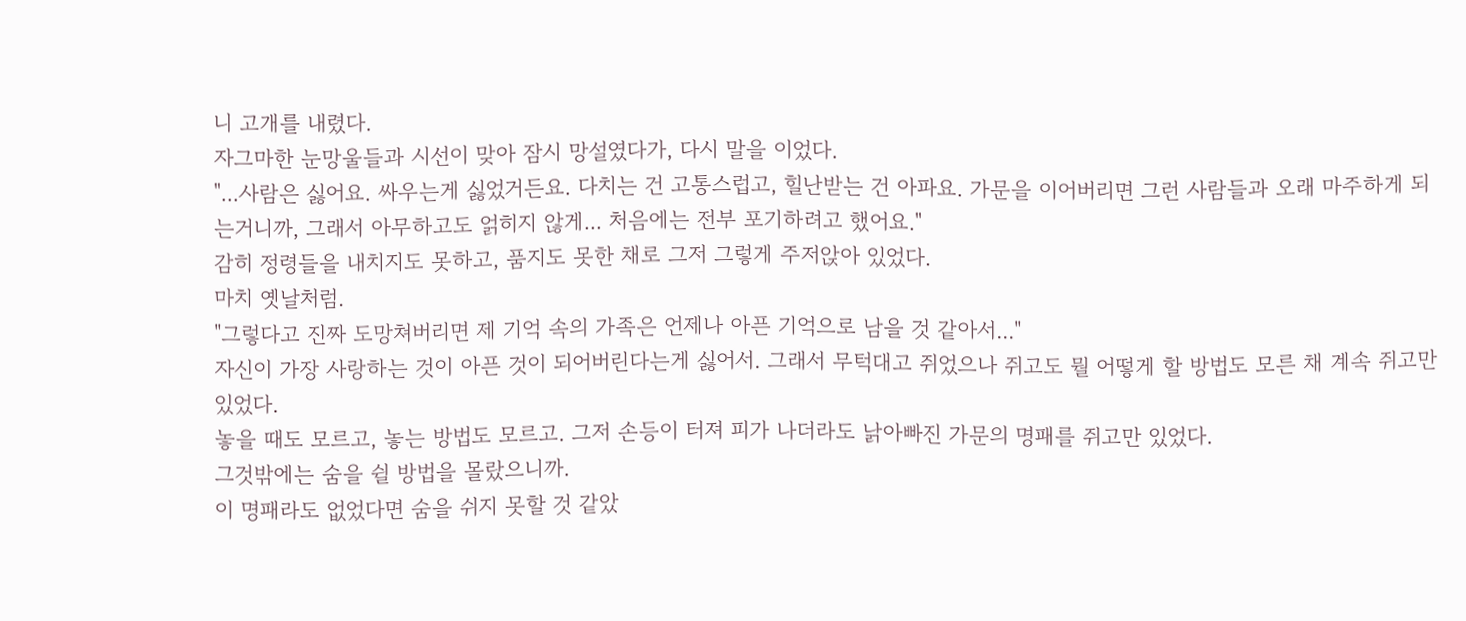니 고개를 내렸다.
자그마한 눈망울들과 시선이 맞아 잠시 망설였다가, 다시 말을 이었다.
"...사람은 싫어요. 싸우는게 싫었거든요. 다치는 건 고통스럽고, 힐난받는 건 아파요. 가문을 이어버리면 그런 사람들과 오래 마주하게 되는거니까, 그래서 아무하고도 얽히지 않게... 처음에는 전부 포기하려고 했어요."
감히 정령들을 내치지도 못하고, 품지도 못한 채로 그저 그렇게 주저앉아 있었다.
마치 옛날처럼.
"그렇다고 진짜 도망쳐버리면 제 기억 속의 가족은 언제나 아픈 기억으로 남을 것 같아서..."
자신이 가장 사랑하는 것이 아픈 것이 되어버린다는게 싫어서. 그래서 무턱대고 쥐었으나 쥐고도 뭘 어떻게 할 방법도 모른 채 계속 쥐고만 있었다.
놓을 때도 모르고, 놓는 방법도 모르고. 그저 손등이 터져 피가 나더라도 낡아빠진 가문의 명패를 쥐고만 있었다.
그것밖에는 숨을 쉴 방법을 몰랐으니까.
이 명패라도 없었다면 숨을 쉬지 못할 것 같았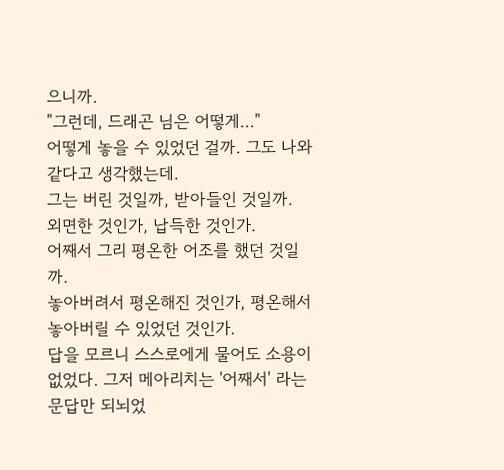으니까.
"그런데, 드래곤 님은 어떻게..."
어떻게 놓을 수 있었던 걸까. 그도 나와 같다고 생각했는데.
그는 버린 것일까, 받아들인 것일까.
외면한 것인가, 납득한 것인가.
어째서 그리 평온한 어조를 했던 것일까.
놓아버려서 평온해진 것인가, 평온해서 놓아버릴 수 있었던 것인가.
답을 모르니 스스로에게 물어도 소용이 없었다. 그저 메아리치는 '어째서' 라는 문답만 되뇌었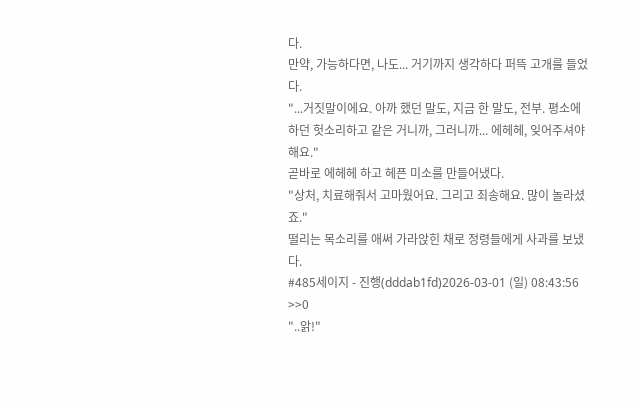다.
만약, 가능하다면, 나도... 거기까지 생각하다 퍼뜩 고개를 들었다.
"...거짓말이에요. 아까 했던 말도, 지금 한 말도, 전부. 평소에 하던 헛소리하고 같은 거니까, 그러니까... 에헤헤, 잊어주셔야해요."
곧바로 에헤헤 하고 헤픈 미소를 만들어냈다.
"상처, 치료해줘서 고마웠어요. 그리고 죄송해요. 많이 놀라셨죠."
떨리는 목소리를 애써 가라앉힌 채로 정령들에게 사과를 보냈다.
#485세이지 - 진행(dddab1fd)2026-03-01 (일) 08:43:56
>>0
"..앍!"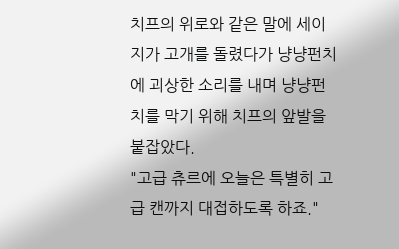치프의 위로와 같은 말에 세이지가 고개를 돌렸다가 냥냥펀치에 괴상한 소리를 내며 냥냥펀치를 막기 위해 치프의 앞발을 붙잡았다.
"고급 츄르에 오늘은 특별히 고급 캔까지 대접하도록 하죠."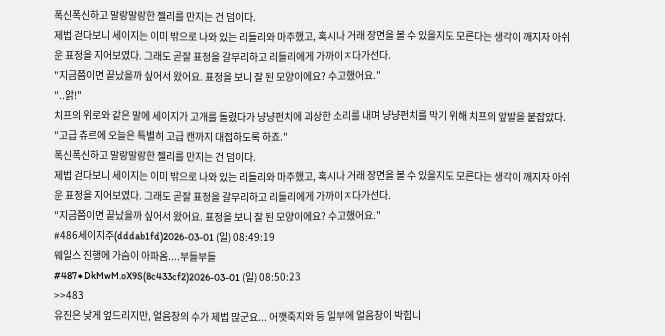폭신폭신하고 말랑말랑한 젤리를 만지는 건 덤이다.
제법 걷다보니 세이지는 이미 밖으로 나와 있는 리들리와 마주했고, 혹시나 거래 장면을 볼 수 있을지도 모른다는 생각이 깨지자 아쉬운 표정을 지어보였다. 그래도 곧잘 표정을 갈무리하고 리들리에게 가까이ㅈ다가선다.
"지금쯤이면 끝났을까 싶어서 왔어요. 표정을 보니 잘 된 모양이에요? 수고했어요."
"..앍!"
치프의 위로와 같은 말에 세이지가 고개를 돌렸다가 냥냥펀치에 괴상한 소리를 내며 냥냥펀치를 막기 위해 치프의 앞발을 붙잡았다.
"고급 츄르에 오늘은 특별히 고급 캔까지 대접하도록 하죠."
폭신폭신하고 말랑말랑한 젤리를 만지는 건 덤이다.
제법 걷다보니 세이지는 이미 밖으로 나와 있는 리들리와 마주했고, 혹시나 거래 장면을 볼 수 있을지도 모른다는 생각이 깨지자 아쉬운 표정을 지어보였다. 그래도 곧잘 표정을 갈무리하고 리들리에게 가까이ㅈ다가선다.
"지금쯤이면 끝났을까 싶어서 왔어요. 표정을 보니 잘 된 모양이에요? 수고했어요."
#486세이지주(dddab1fd)2026-03-01 (일) 08:49:19
웨일스 진행에 가슴이 아파옴....부들부들
#487◆DkMwM.oX9S(8c433cf2)2026-03-01 (일) 08:50:23
>>483
유진은 낮게 엎드리지만, 얼음창의 수가 제법 많군요... 어깻죽지와 등 일부에 얼음창이 박힙니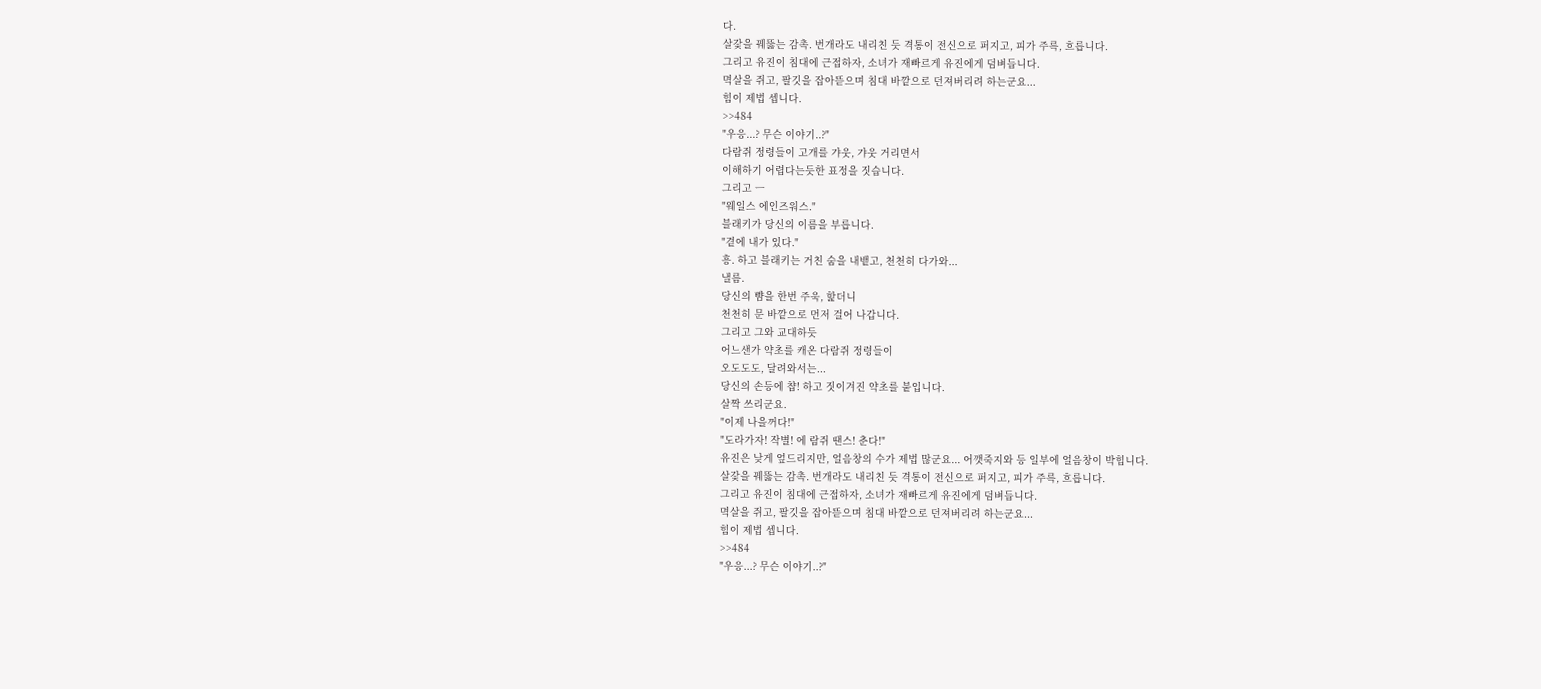다.
살갗을 꿰뚫는 감촉. 번개라도 내리친 듯 격통이 전신으로 퍼지고, 피가 주륵, 흐릅니다.
그리고 유진이 침대에 근접하자, 소녀가 재빠르게 유진에게 덤벼듭니다.
멱살을 쥐고, 팔깃을 잡아뜯으며 침대 바깥으로 던져버리려 하는군요...
힘이 제법 셉니다.
>>484
"우응...? 무슨 이야기..?"
다람쥐 정령들이 고개를 갸웃, 갸웃 거리면서
이해하기 어렵다는듯한 표정을 짓습니다.
그리고 ㅡ
"웨일스 에인즈워스."
블래키가 당신의 이름을 부릅니다.
"곁에 내가 있다."
흥. 하고 블래키는 거친 숨을 내뱉고, 천천히 다가와...
낼름.
당신의 뺨을 한번 주욱, 핥더니
천천히 문 바깥으로 먼저 걸어 나갑니다.
그리고 그와 교대하듯
어느샌가 약초를 캐온 다람쥐 정령들이
오도도도, 달려와서는...
당신의 손등에 챱! 하고 짓이겨진 약초를 붙입니다.
살짝 쓰리군요.
"이제 나을꺼다!"
"도라가자! 작별! 에 람쥐 땐스! 춘다!"
유진은 낮게 엎드리지만, 얼음창의 수가 제법 많군요... 어깻죽지와 등 일부에 얼음창이 박힙니다.
살갗을 꿰뚫는 감촉. 번개라도 내리친 듯 격통이 전신으로 퍼지고, 피가 주륵, 흐릅니다.
그리고 유진이 침대에 근접하자, 소녀가 재빠르게 유진에게 덤벼듭니다.
멱살을 쥐고, 팔깃을 잡아뜯으며 침대 바깥으로 던져버리려 하는군요...
힘이 제법 셉니다.
>>484
"우응...? 무슨 이야기..?"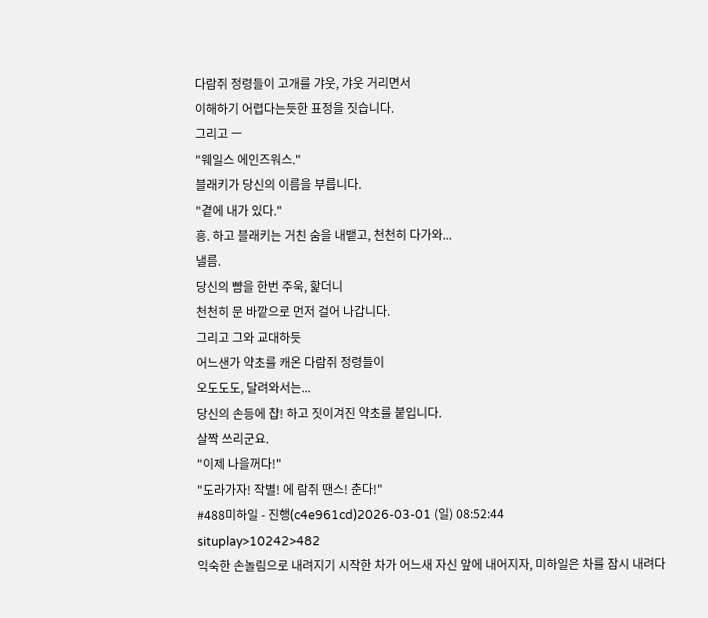다람쥐 정령들이 고개를 갸웃, 갸웃 거리면서
이해하기 어렵다는듯한 표정을 짓습니다.
그리고 ㅡ
"웨일스 에인즈워스."
블래키가 당신의 이름을 부릅니다.
"곁에 내가 있다."
흥. 하고 블래키는 거친 숨을 내뱉고, 천천히 다가와...
낼름.
당신의 뺨을 한번 주욱, 핥더니
천천히 문 바깥으로 먼저 걸어 나갑니다.
그리고 그와 교대하듯
어느샌가 약초를 캐온 다람쥐 정령들이
오도도도, 달려와서는...
당신의 손등에 챱! 하고 짓이겨진 약초를 붙입니다.
살짝 쓰리군요.
"이제 나을꺼다!"
"도라가자! 작별! 에 람쥐 땐스! 춘다!"
#488미하일 - 진행(c4e961cd)2026-03-01 (일) 08:52:44
situplay>10242>482
익숙한 손놀림으로 내려지기 시작한 차가 어느새 자신 앞에 내어지자, 미하일은 차를 잠시 내려다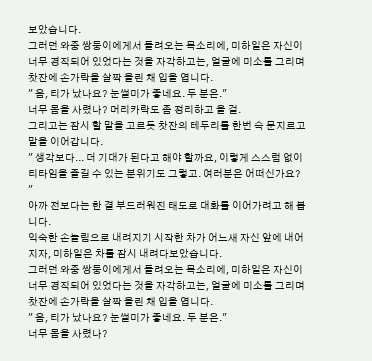보았습니다.
그러던 와중 쌍둥이에게서 들려오는 목소리에, 미하일은 자신이 너무 경직되어 있었다는 것을 자각하고는, 얼굴에 미소를 그리며 찻잔에 손가락을 살짝 올린 채 입을 엽니다.
" 음, 티가 났나요? 눈썰미가 좋네요. 두 분은."
너무 몸을 사렸나? 머리카락도 좀 정리하고 올 걸.
그리고는 잠시 할 말을 고르듯 찻잔의 테두리를 한번 슥 문지르고 말을 이어갑니다.
" 생각보다... 더 기대가 된다고 해야 할까요, 이렇게 스스럼 없이 티타임을 즐길 수 있는 분위기도 그렇고. 여러분은 어떠신가요? "
아까 전보다는 한 결 부드러워진 태도로 대화를 이어가려고 해 봅니다.
익숙한 손놀림으로 내려지기 시작한 차가 어느새 자신 앞에 내어지자, 미하일은 차를 잠시 내려다보았습니다.
그러던 와중 쌍둥이에게서 들려오는 목소리에, 미하일은 자신이 너무 경직되어 있었다는 것을 자각하고는, 얼굴에 미소를 그리며 찻잔에 손가락을 살짝 올린 채 입을 엽니다.
" 음, 티가 났나요? 눈썰미가 좋네요. 두 분은."
너무 몸을 사렸나?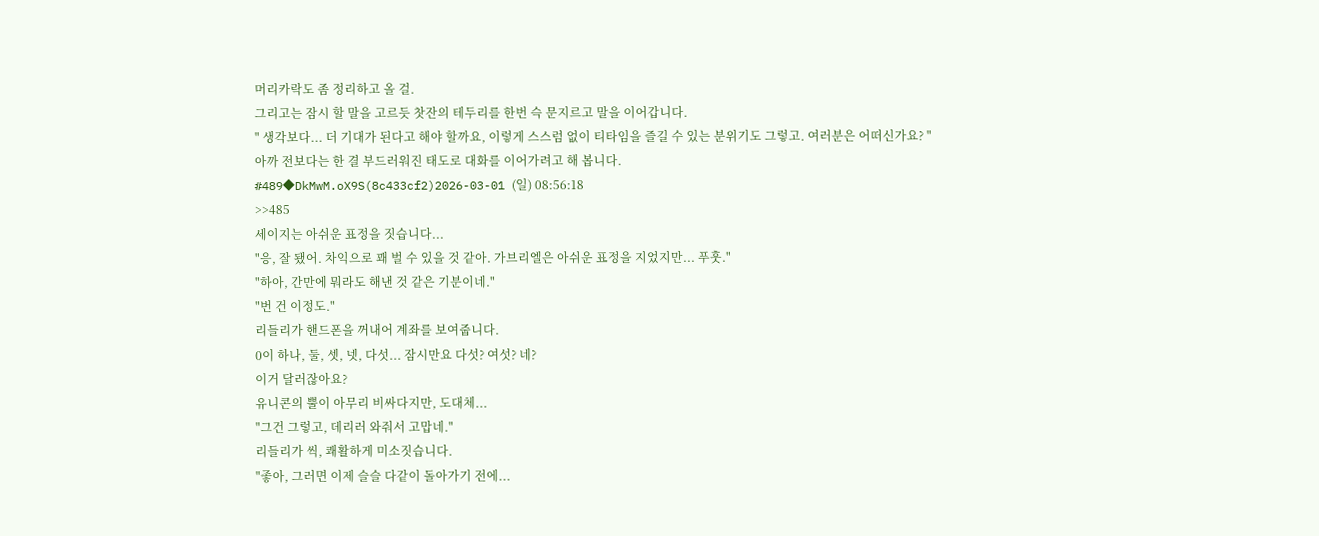머리카락도 좀 정리하고 올 걸.
그리고는 잠시 할 말을 고르듯 찻잔의 테두리를 한번 슥 문지르고 말을 이어갑니다.
" 생각보다... 더 기대가 된다고 해야 할까요, 이렇게 스스럼 없이 티타임을 즐길 수 있는 분위기도 그렇고. 여러분은 어떠신가요? "
아까 전보다는 한 결 부드러워진 태도로 대화를 이어가려고 해 봅니다.
#489◆DkMwM.oX9S(8c433cf2)2026-03-01 (일) 08:56:18
>>485
세이지는 아쉬운 표정을 짓습니다...
"응, 잘 됐어. 차익으로 꽤 벌 수 있을 것 같아. 가브리엘은 아쉬운 표정을 지었지만... 푸훗."
"하아, 간만에 뭐라도 해낸 것 같은 기분이네."
"번 건 이정도."
리들리가 핸드폰을 꺼내어 계좌를 보여줍니다.
0이 하나, 둘, 셋, 넷, 다섯... 잠시만요 다섯? 여섯? 네?
이거 달러잖아요?
유니콘의 뿔이 아무리 비싸다지만, 도대체...
"그건 그렇고, 데리러 와줘서 고맙네."
리들리가 씩, 쾌활하게 미소짓습니다.
"좋아, 그러면 이제 슬슬 다같이 돌아가기 전에...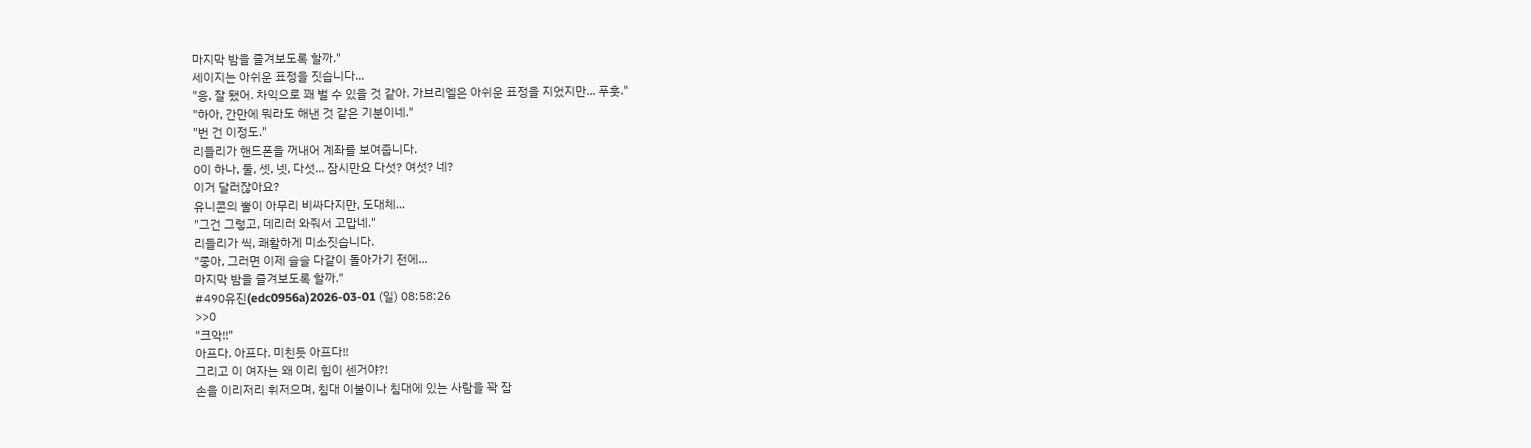마지막 밤을 즐겨보도록 할까."
세이지는 아쉬운 표정을 짓습니다...
"응, 잘 됐어. 차익으로 꽤 벌 수 있을 것 같아. 가브리엘은 아쉬운 표정을 지었지만... 푸훗."
"하아, 간만에 뭐라도 해낸 것 같은 기분이네."
"번 건 이정도."
리들리가 핸드폰을 꺼내어 계좌를 보여줍니다.
0이 하나, 둘, 셋, 넷, 다섯... 잠시만요 다섯? 여섯? 네?
이거 달러잖아요?
유니콘의 뿔이 아무리 비싸다지만, 도대체...
"그건 그렇고, 데리러 와줘서 고맙네."
리들리가 씩, 쾌활하게 미소짓습니다.
"좋아, 그러면 이제 슬슬 다같이 돌아가기 전에...
마지막 밤을 즐겨보도록 할까."
#490유진(edc0956a)2026-03-01 (일) 08:58:26
>>0
"크악!!"
아프다. 아프다. 미친듯 아프다!!
그리고 이 여자는 왜 이리 힘이 센거야?!
손을 이리저리 휘저으며, 침대 이불이나 침대에 있는 사람을 꽉 잡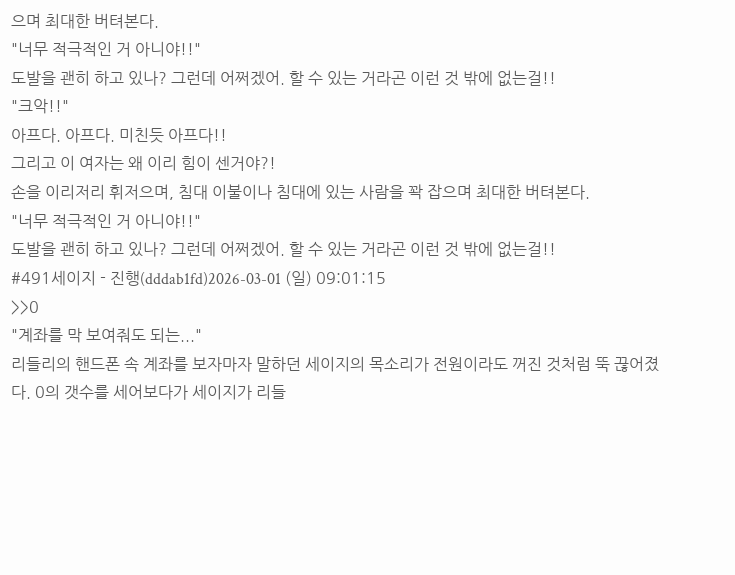으며 최대한 버텨본다.
"너무 적극적인 거 아니야!!"
도발을 괜히 하고 있나? 그런데 어쩌겠어. 할 수 있는 거라곤 이런 것 밖에 없는걸!!
"크악!!"
아프다. 아프다. 미친듯 아프다!!
그리고 이 여자는 왜 이리 힘이 센거야?!
손을 이리저리 휘저으며, 침대 이불이나 침대에 있는 사람을 꽉 잡으며 최대한 버텨본다.
"너무 적극적인 거 아니야!!"
도발을 괜히 하고 있나? 그런데 어쩌겠어. 할 수 있는 거라곤 이런 것 밖에 없는걸!!
#491세이지 - 진행(dddab1fd)2026-03-01 (일) 09:01:15
>>0
"계좌를 막 보여줘도 되는..."
리들리의 핸드폰 속 계좌를 보자마자 말하던 세이지의 목소리가 전원이라도 꺼진 것처럼 뚝 끊어졌다. 0의 갯수를 세어보다가 세이지가 리들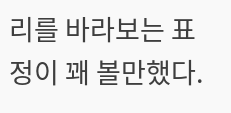리를 바라보는 표정이 꽤 볼만했다.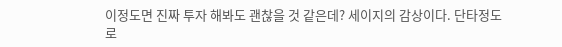이정도면 진짜 투자 해봐도 괜찮을 것 같은데? 세이지의 감상이다. 단타정도로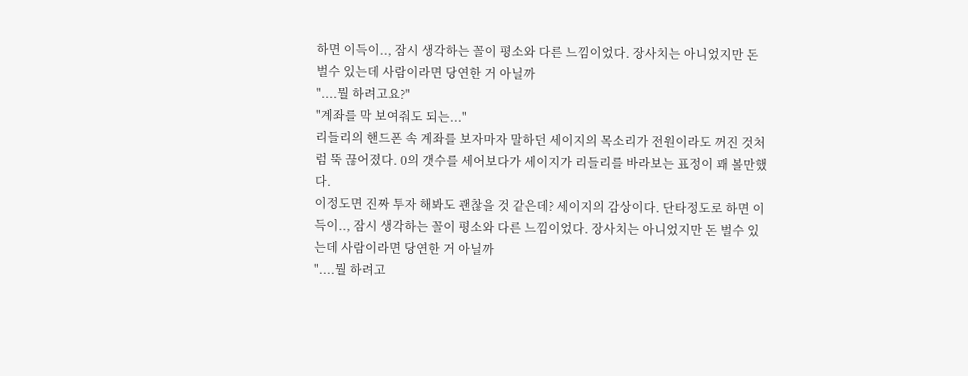하면 이득이.., 잠시 생각하는 꼴이 평소와 다른 느낌이었다. 장사치는 아니었지만 돈 벌수 있는데 사람이라면 당연한 거 아닐까
"....뭘 하려고요?"
"계좌를 막 보여줘도 되는..."
리들리의 핸드폰 속 계좌를 보자마자 말하던 세이지의 목소리가 전원이라도 꺼진 것처럼 뚝 끊어졌다. 0의 갯수를 세어보다가 세이지가 리들리를 바라보는 표정이 꽤 볼만했다.
이정도면 진짜 투자 해봐도 괜찮을 것 같은데? 세이지의 감상이다. 단타정도로 하면 이득이.., 잠시 생각하는 꼴이 평소와 다른 느낌이었다. 장사치는 아니었지만 돈 벌수 있는데 사람이라면 당연한 거 아닐까
"....뭘 하려고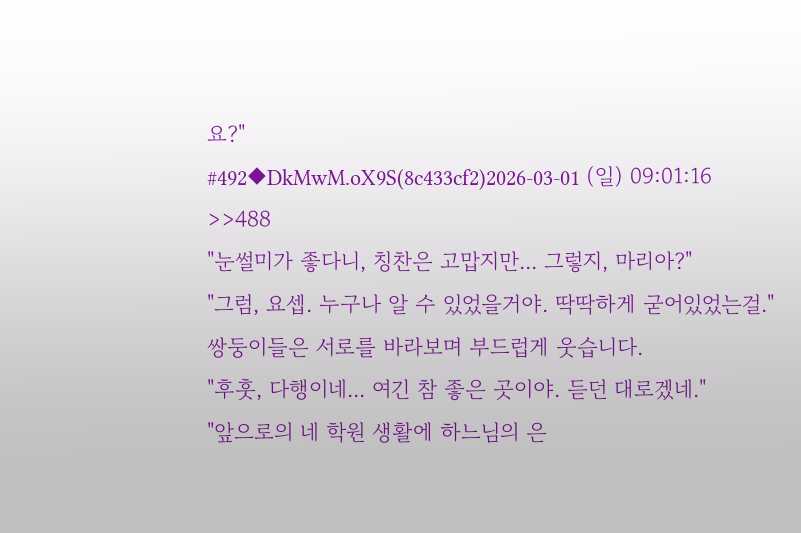요?"
#492◆DkMwM.oX9S(8c433cf2)2026-03-01 (일) 09:01:16
>>488
"눈썰미가 좋다니, 칭찬은 고맙지만... 그렇지, 마리아?"
"그럼, 요셉. 누구나 알 수 있었을거야. 딱딱하게 굳어있었는걸."
쌍둥이들은 서로를 바라보며 부드럽게 웃습니다.
"후훗, 다행이네... 여긴 참 좋은 곳이야. 듣던 대로겠네."
"앞으로의 네 학원 생활에 하느님의 은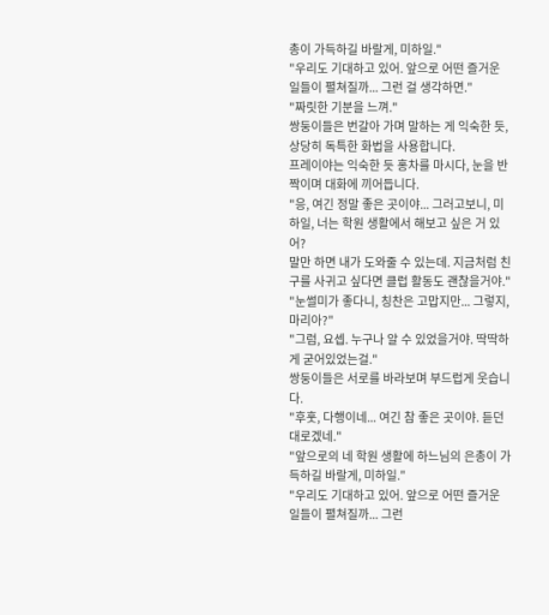총이 가득하길 바랄게, 미하일."
"우리도 기대하고 있어. 앞으로 어떤 즐거운 일들이 펼쳐질까... 그런 걸 생각하면."
"짜릿한 기분을 느껴."
쌍둥이들은 번갈아 가며 말하는 게 익숙한 듯, 상당히 독특한 화법을 사용합니다.
프레이야는 익숙한 듯 홍차를 마시다, 눈을 반짝이며 대화에 끼어듭니다.
"응, 여긴 정말 좋은 곳이야... 그러고보니, 미하일, 너는 학원 생활에서 해보고 싶은 거 있어?
말만 하면 내가 도와줄 수 있는데. 지금처럼 친구를 사귀고 싶다면 클럽 활동도 괜찮을거야."
"눈썰미가 좋다니, 칭찬은 고맙지만... 그렇지, 마리아?"
"그럼, 요셉. 누구나 알 수 있었을거야. 딱딱하게 굳어있었는걸."
쌍둥이들은 서로를 바라보며 부드럽게 웃습니다.
"후훗, 다행이네... 여긴 참 좋은 곳이야. 듣던 대로겠네."
"앞으로의 네 학원 생활에 하느님의 은총이 가득하길 바랄게, 미하일."
"우리도 기대하고 있어. 앞으로 어떤 즐거운 일들이 펼쳐질까... 그런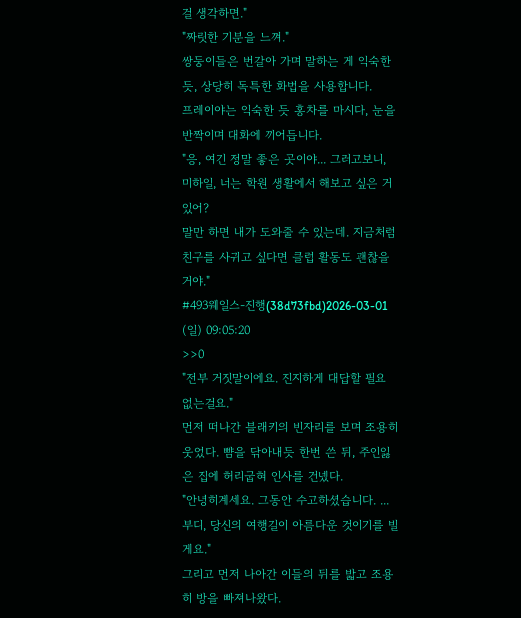걸 생각하면."
"짜릿한 기분을 느껴."
쌍둥이들은 번갈아 가며 말하는 게 익숙한 듯, 상당히 독특한 화법을 사용합니다.
프레이야는 익숙한 듯 홍차를 마시다, 눈을 반짝이며 대화에 끼어듭니다.
"응, 여긴 정말 좋은 곳이야... 그러고보니, 미하일, 너는 학원 생활에서 해보고 싶은 거 있어?
말만 하면 내가 도와줄 수 있는데. 지금처럼 친구를 사귀고 싶다면 클럽 활동도 괜찮을거야."
#493웨일스-진행(38d73fbd)2026-03-01 (일) 09:05:20
>>0
"전부 거짓말이에요. 진지하게 대답할 필요 없는걸요."
먼저 떠나간 블래키의 빈자리를 보며 조용히 웃었다. 뺨을 닦아내듯 한번 쓴 뒤, 주인잃은 집에 허리굽혀 인사를 건넸다.
"안녕히계세요. 그동안 수고하셨습니다. ...부디, 당신의 여행길이 아름다운 것이기를 빌게요."
그리고 먼저 나아간 이들의 뒤를 밟고 조용히 방을 빠져나왔다.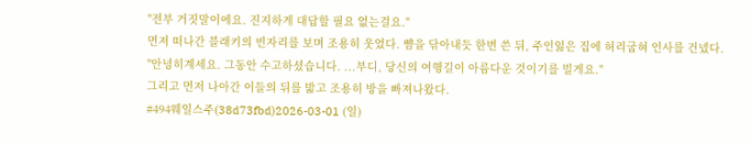"전부 거짓말이에요. 진지하게 대답할 필요 없는걸요."
먼저 떠나간 블래키의 빈자리를 보며 조용히 웃었다. 뺨을 닦아내듯 한번 쓴 뒤, 주인잃은 집에 허리굽혀 인사를 건넸다.
"안녕히계세요. 그동안 수고하셨습니다. ...부디, 당신의 여행길이 아름다운 것이기를 빌게요."
그리고 먼저 나아간 이들의 뒤를 밟고 조용히 방을 빠져나왔다.
#494웨일스주(38d73fbd)2026-03-01 (일)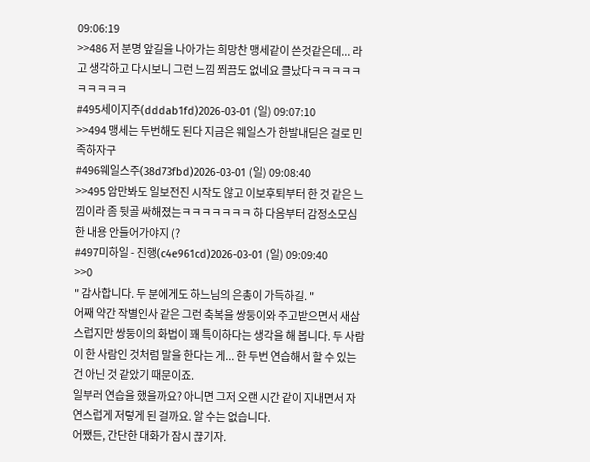09:06:19
>>486 저 분명 앞길을 나아가는 희망찬 맹세같이 쓴것같은데... 라고 생각하고 다시보니 그런 느낌 쬐끔도 없네요 클났다ㅋㅋㅋㅋㅋㅋㅋㅋㅋㅋ
#495세이지주(dddab1fd)2026-03-01 (일) 09:07:10
>>494 맹세는 두번해도 된다 지금은 웨일스가 한발내딛은 걸로 민족하자구
#496웨일스주(38d73fbd)2026-03-01 (일) 09:08:40
>>495 암만봐도 일보전진 시작도 않고 이보후퇴부터 한 것 같은 느낌이라 좀 뒷골 싸해졌는ㅋㅋㅋㅋㅋㅋㅋ 하 다음부터 감정소모심한 내용 안들어가야지 (?
#497미하일 - 진행(c4e961cd)2026-03-01 (일) 09:09:40
>>0
" 감사합니다. 두 분에게도 하느님의 은총이 가득하길. "
어째 약간 작별인사 같은 그런 축복을 쌍둥이와 주고받으면서 새삼스럽지만 쌍둥이의 화법이 꽤 특이하다는 생각을 해 봅니다. 두 사람이 한 사람인 것처럼 말을 한다는 게... 한 두번 연습해서 할 수 있는 건 아닌 것 같았기 때문이죠.
일부러 연습을 했을까요? 아니면 그저 오랜 시간 같이 지내면서 자연스럽게 저렇게 된 걸까요. 알 수는 없습니다.
어쨌든, 간단한 대화가 잠시 끊기자.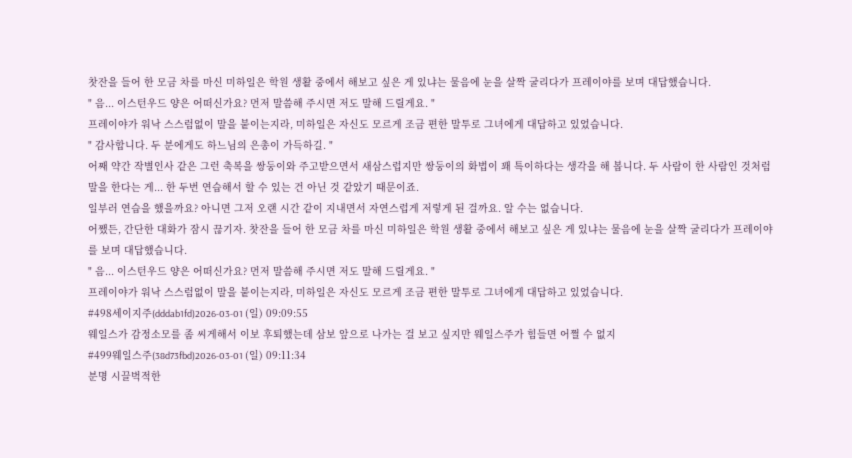찻잔을 들어 한 모금 차를 마신 미하일은 학원 생활 중에서 해보고 싶은 게 있냐는 물음에 눈을 살짝 굴리다가 프레이야를 보며 대답했습니다.
" 음... 이스턴우드 양은 어떠신가요? 먼저 말씀해 주시면 저도 말해 드릴게요. "
프레이야가 워낙 스스럼없이 말을 붙이는지라, 미하일은 자신도 모르게 조금 편한 말투로 그녀에게 대답하고 있었습니다.
" 감사합니다. 두 분에게도 하느님의 은총이 가득하길. "
어째 약간 작별인사 같은 그런 축복을 쌍둥이와 주고받으면서 새삼스럽지만 쌍둥이의 화법이 꽤 특이하다는 생각을 해 봅니다. 두 사람이 한 사람인 것처럼 말을 한다는 게... 한 두번 연습해서 할 수 있는 건 아닌 것 같았기 때문이죠.
일부러 연습을 했을까요? 아니면 그저 오랜 시간 같이 지내면서 자연스럽게 저렇게 된 걸까요. 알 수는 없습니다.
어쨌든, 간단한 대화가 잠시 끊기자. 찻잔을 들어 한 모금 차를 마신 미하일은 학원 생활 중에서 해보고 싶은 게 있냐는 물음에 눈을 살짝 굴리다가 프레이야를 보며 대답했습니다.
" 음... 이스턴우드 양은 어떠신가요? 먼저 말씀해 주시면 저도 말해 드릴게요. "
프레이야가 워낙 스스럼없이 말을 붙이는지라, 미하일은 자신도 모르게 조금 편한 말투로 그녀에게 대답하고 있었습니다.
#498세이지주(dddab1fd)2026-03-01 (일) 09:09:55
웨일스가 감정소모를 좀 씨게해서 이보 후퇴했는데 삼보 앞으로 나가는 걸 보고 싶지만 웨일스주가 힘들면 어쩔 수 없지
#499웨일스주(38d73fbd)2026-03-01 (일) 09:11:34
분명 시끌벅적한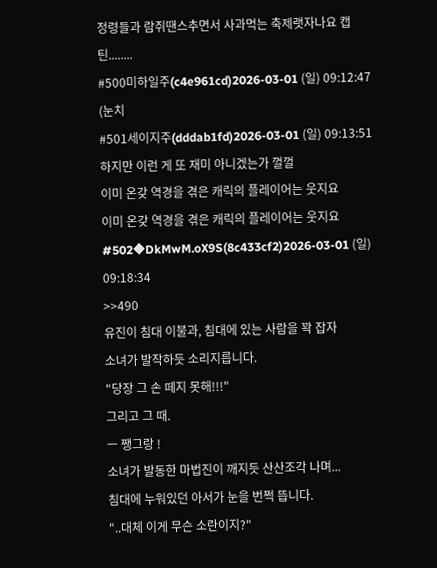정령들과 람쥐땐스추면서 사과먹는 축제랫자나요 캡틴........
#500미하일주(c4e961cd)2026-03-01 (일) 09:12:47
(눈치
#501세이지주(dddab1fd)2026-03-01 (일) 09:13:51
하지만 이런 게 또 재미 아니겠는가 껄껄
이미 온갖 역경을 겪은 캐릭의 플레이어는 웃지요
이미 온갖 역경을 겪은 캐릭의 플레이어는 웃지요
#502◆DkMwM.oX9S(8c433cf2)2026-03-01 (일) 09:18:34
>>490
유진이 침대 이불과, 침대에 있는 사람을 꽉 잡자
소녀가 발작하듯 소리지릅니다.
"당장 그 손 떼지 못해!!!"
그리고 그 때.
ㅡ 쨍그랑 !
소녀가 발동한 마법진이 깨지듯 산산조각 나며...
침대에 누워있던 아서가 눈을 번쩍 뜹니다.
"..대체 이게 무슨 소란이지?"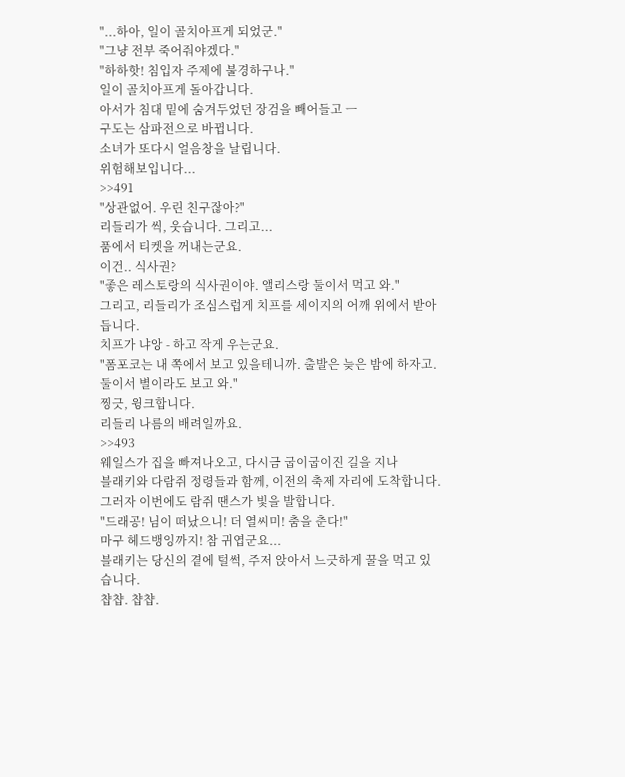"...하아, 일이 골치아프게 되었군."
"그냥 전부 죽어줘야겠다."
"하하핫! 침입자 주제에 불경하구나."
일이 골치아프게 돌아갑니다.
아서가 침대 밑에 숨겨두었던 장검을 빼어들고 ㅡ
구도는 삼파전으로 바뀝니다.
소녀가 또다시 얼음창을 날립니다.
위험해보입니다...
>>491
"상관없어. 우린 친구잖아?"
리들리가 씩, 웃습니다. 그리고...
품에서 티켓을 꺼내는군요.
이건.. 식사권?
"좋은 레스토랑의 식사권이야. 앨리스랑 둘이서 먹고 와."
그리고, 리들리가 조심스럽게 치프를 세이지의 어깨 위에서 받아듭니다.
치프가 냐앙 - 하고 작게 우는군요.
"폼포코는 내 쪽에서 보고 있을테니까. 출발은 늦은 밤에 하자고. 둘이서 별이라도 보고 와."
찡긋, 윙크합니다.
리들리 나름의 배려일까요.
>>493
웨일스가 집을 빠져나오고, 다시금 굽이굽이진 길을 지나
블래키와 다람쥐 정령들과 함께, 이전의 축제 자리에 도착합니다.
그러자 이번에도 람쥐 땐스가 빛을 발합니다.
"드래공! 님이 떠났으니! 더 열씨미! 춤을 춘다!"
마구 헤드뱅잉까지! 참 귀엽군요...
블래키는 당신의 곁에 털썩, 주저 앉아서 느긋하게 꿀을 먹고 있습니다.
챱챱. 챱챱.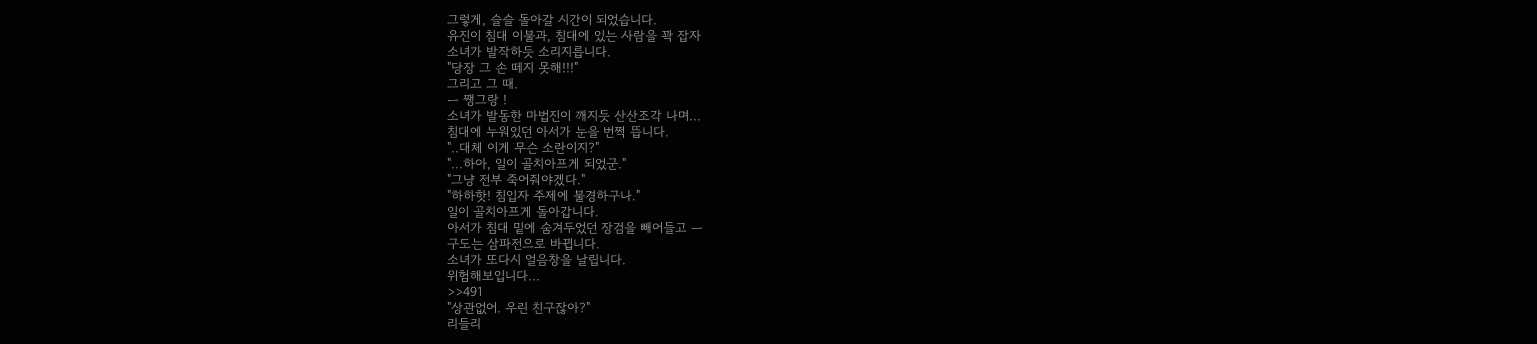그렇게, 슬슬 돌아갈 시간이 되었습니다.
유진이 침대 이불과, 침대에 있는 사람을 꽉 잡자
소녀가 발작하듯 소리지릅니다.
"당장 그 손 떼지 못해!!!"
그리고 그 때.
ㅡ 쨍그랑 !
소녀가 발동한 마법진이 깨지듯 산산조각 나며...
침대에 누워있던 아서가 눈을 번쩍 뜹니다.
"..대체 이게 무슨 소란이지?"
"...하아, 일이 골치아프게 되었군."
"그냥 전부 죽어줘야겠다."
"하하핫! 침입자 주제에 불경하구나."
일이 골치아프게 돌아갑니다.
아서가 침대 밑에 숨겨두었던 장검을 빼어들고 ㅡ
구도는 삼파전으로 바뀝니다.
소녀가 또다시 얼음창을 날립니다.
위험해보입니다...
>>491
"상관없어. 우린 친구잖아?"
리들리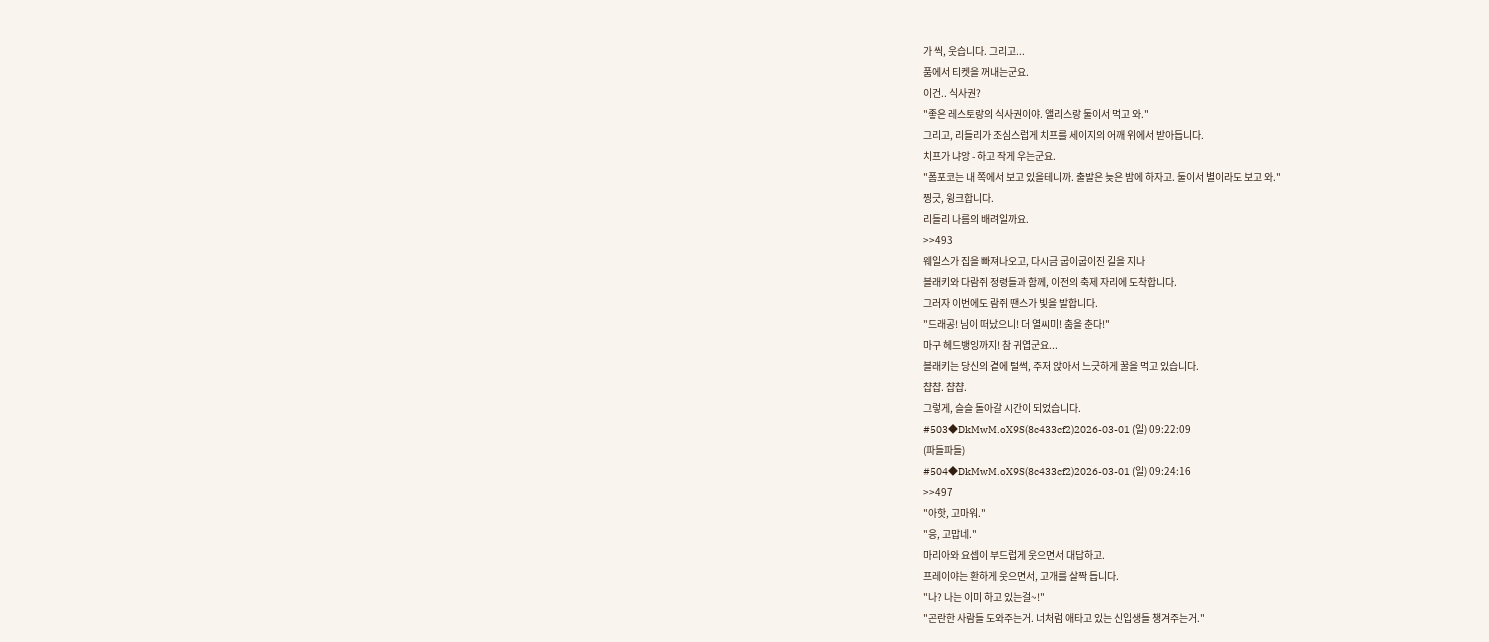가 씩, 웃습니다. 그리고...
품에서 티켓을 꺼내는군요.
이건.. 식사권?
"좋은 레스토랑의 식사권이야. 앨리스랑 둘이서 먹고 와."
그리고, 리들리가 조심스럽게 치프를 세이지의 어깨 위에서 받아듭니다.
치프가 냐앙 - 하고 작게 우는군요.
"폼포코는 내 쪽에서 보고 있을테니까. 출발은 늦은 밤에 하자고. 둘이서 별이라도 보고 와."
찡긋, 윙크합니다.
리들리 나름의 배려일까요.
>>493
웨일스가 집을 빠져나오고, 다시금 굽이굽이진 길을 지나
블래키와 다람쥐 정령들과 함께, 이전의 축제 자리에 도착합니다.
그러자 이번에도 람쥐 땐스가 빛을 발합니다.
"드래공! 님이 떠났으니! 더 열씨미! 춤을 춘다!"
마구 헤드뱅잉까지! 참 귀엽군요...
블래키는 당신의 곁에 털썩, 주저 앉아서 느긋하게 꿀을 먹고 있습니다.
챱챱. 챱챱.
그렇게, 슬슬 돌아갈 시간이 되었습니다.
#503◆DkMwM.oX9S(8c433cf2)2026-03-01 (일) 09:22:09
(파들파들)
#504◆DkMwM.oX9S(8c433cf2)2026-03-01 (일) 09:24:16
>>497
"아핫, 고마워."
"응, 고맙네."
마리아와 요셉이 부드럽게 웃으면서 대답하고.
프레이야는 환하게 웃으면서, 고개를 살짝 듭니다.
"나? 나는 이미 하고 있는걸~!"
"곤란한 사람들 도와주는거. 너처럼 애타고 있는 신입생들 챙겨주는거."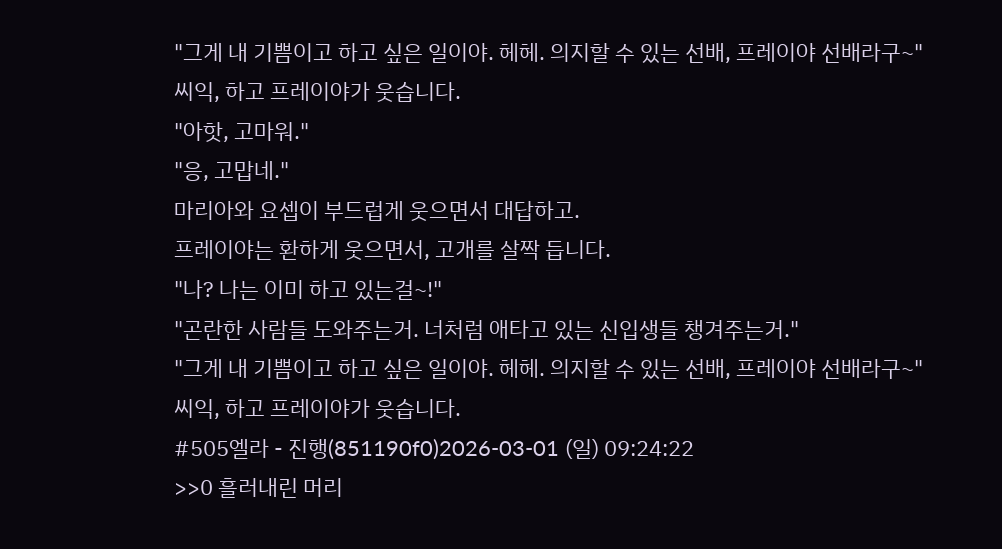"그게 내 기쁨이고 하고 싶은 일이야. 헤헤. 의지할 수 있는 선배, 프레이야 선배라구~"
씨익, 하고 프레이야가 웃습니다.
"아핫, 고마워."
"응, 고맙네."
마리아와 요셉이 부드럽게 웃으면서 대답하고.
프레이야는 환하게 웃으면서, 고개를 살짝 듭니다.
"나? 나는 이미 하고 있는걸~!"
"곤란한 사람들 도와주는거. 너처럼 애타고 있는 신입생들 챙겨주는거."
"그게 내 기쁨이고 하고 싶은 일이야. 헤헤. 의지할 수 있는 선배, 프레이야 선배라구~"
씨익, 하고 프레이야가 웃습니다.
#505엘라 - 진행(851190f0)2026-03-01 (일) 09:24:22
>>0 흘러내린 머리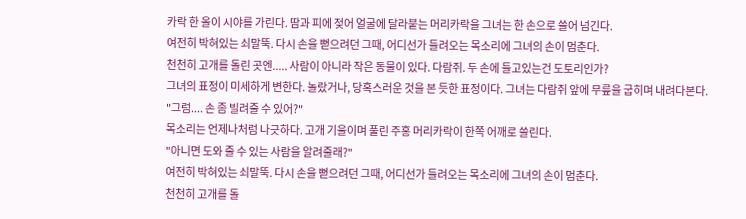카락 한 올이 시야를 가린다. 땀과 피에 젖어 얼굴에 달라붙는 머리카락을 그녀는 한 손으로 쓸어 넘긴다.
여전히 박혀있는 쇠말뚝. 다시 손을 뻗으려던 그때, 어디선가 들려오는 목소리에 그녀의 손이 멈춘다.
천천히 고개를 돌린 곳엔..... 사람이 아니라 작은 동물이 있다. 다람쥐. 두 손에 들고있는건 도토리인가?
그녀의 표정이 미세하게 변한다. 놀랐거나, 당혹스러운 것을 본 듯한 표정이다. 그녀는 다람쥐 앞에 무릎을 굽히며 내려다본다.
"그럼.... 손 좀 빌려줄 수 있어?"
목소리는 언제나처럼 나긋하다. 고개 기울이며 풀린 주홍 머리카락이 한쪽 어깨로 쓸린다.
"아니면 도와 줄 수 있는 사람을 알려줄래?"
여전히 박혀있는 쇠말뚝. 다시 손을 뻗으려던 그때, 어디선가 들려오는 목소리에 그녀의 손이 멈춘다.
천천히 고개를 돌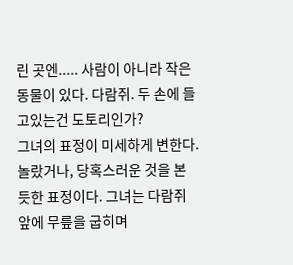린 곳엔..... 사람이 아니라 작은 동물이 있다. 다람쥐. 두 손에 들고있는건 도토리인가?
그녀의 표정이 미세하게 변한다. 놀랐거나, 당혹스러운 것을 본 듯한 표정이다. 그녀는 다람쥐 앞에 무릎을 굽히며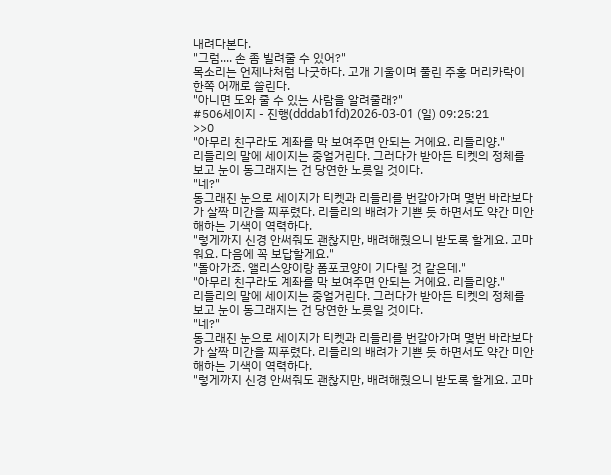내려다본다.
"그럼.... 손 좀 빌려줄 수 있어?"
목소리는 언제나처럼 나긋하다. 고개 기울이며 풀린 주홍 머리카락이 한쪽 어깨로 쓸린다.
"아니면 도와 줄 수 있는 사람을 알려줄래?"
#506세이지 - 진행(dddab1fd)2026-03-01 (일) 09:25:21
>>0
"아무리 친구라도 계좌를 막 보여주면 안되는 거에요. 리들리양."
리들리의 말에 세이지는 중얼거린다. 그러다가 받아든 티켓의 정체를 보고 눈이 동그래지는 건 당연한 노릇일 것이다.
"네?"
동그래진 눈으로 세이지가 티켓과 리들리를 번갈아가며 몇번 바라보다가 살짝 미간을 찌푸렸다. 리들리의 배려가 기쁜 듯 하면서도 약간 미안해하는 기색이 역력하다.
"렇게까지 신경 안써줘도 괜찮지만, 배려해줬으니 받도록 할게요. 고마워요. 다음에 꼭 보답할게요."
"돌아가죠. 앨리스양이랑 폼포코양이 기다릴 것 같은데."
"아무리 친구라도 계좌를 막 보여주면 안되는 거에요. 리들리양."
리들리의 말에 세이지는 중얼거린다. 그러다가 받아든 티켓의 정체를 보고 눈이 동그래지는 건 당연한 노릇일 것이다.
"네?"
동그래진 눈으로 세이지가 티켓과 리들리를 번갈아가며 몇번 바라보다가 살짝 미간을 찌푸렸다. 리들리의 배려가 기쁜 듯 하면서도 약간 미안해하는 기색이 역력하다.
"렇게까지 신경 안써줘도 괜찮지만, 배려해줬으니 받도록 할게요. 고마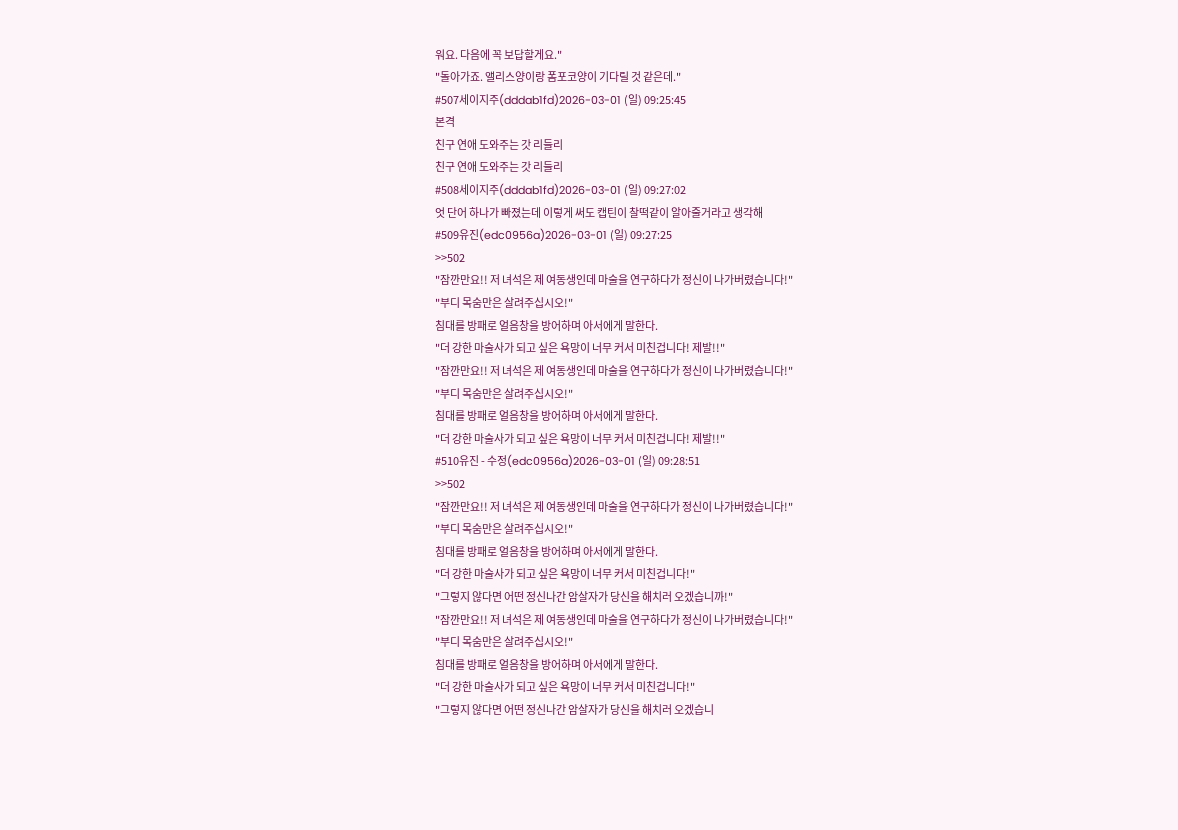워요. 다음에 꼭 보답할게요."
"돌아가죠. 앨리스양이랑 폼포코양이 기다릴 것 같은데."
#507세이지주(dddab1fd)2026-03-01 (일) 09:25:45
본격
친구 연애 도와주는 갓 리들리
친구 연애 도와주는 갓 리들리
#508세이지주(dddab1fd)2026-03-01 (일) 09:27:02
엇 단어 하나가 빠졌는데 이렇게 써도 캡틴이 찰떡같이 알아줄거라고 생각해
#509유진(edc0956a)2026-03-01 (일) 09:27:25
>>502
"잠깐만요!! 저 녀석은 제 여동생인데 마술을 연구하다가 정신이 나가버렸습니다!"
"부디 목숨만은 살려주십시오!"
침대를 방패로 얼음창을 방어하며 아서에게 말한다.
"더 강한 마술사가 되고 싶은 욕망이 너무 커서 미친겁니다! 제발!!"
"잠깐만요!! 저 녀석은 제 여동생인데 마술을 연구하다가 정신이 나가버렸습니다!"
"부디 목숨만은 살려주십시오!"
침대를 방패로 얼음창을 방어하며 아서에게 말한다.
"더 강한 마술사가 되고 싶은 욕망이 너무 커서 미친겁니다! 제발!!"
#510유진 - 수정(edc0956a)2026-03-01 (일) 09:28:51
>>502
"잠깐만요!! 저 녀석은 제 여동생인데 마술을 연구하다가 정신이 나가버렸습니다!"
"부디 목숨만은 살려주십시오!"
침대를 방패로 얼음창을 방어하며 아서에게 말한다.
"더 강한 마술사가 되고 싶은 욕망이 너무 커서 미친겁니다!"
"그렇지 않다면 어떤 정신나간 암살자가 당신을 해치러 오겠습니까!"
"잠깐만요!! 저 녀석은 제 여동생인데 마술을 연구하다가 정신이 나가버렸습니다!"
"부디 목숨만은 살려주십시오!"
침대를 방패로 얼음창을 방어하며 아서에게 말한다.
"더 강한 마술사가 되고 싶은 욕망이 너무 커서 미친겁니다!"
"그렇지 않다면 어떤 정신나간 암살자가 당신을 해치러 오겠습니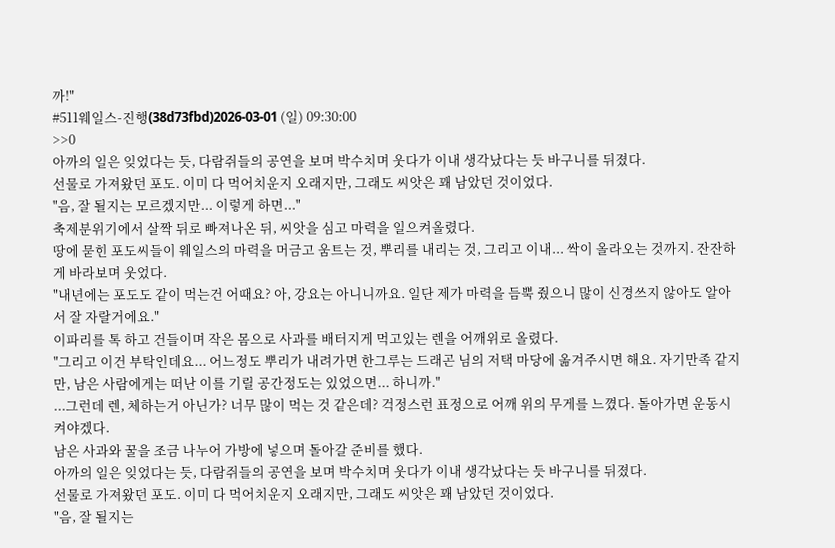까!"
#511웨일스-진행(38d73fbd)2026-03-01 (일) 09:30:00
>>0
아까의 일은 잊었다는 듯, 다람쥐들의 공연을 보며 박수치며 웃다가 이내 생각났다는 듯 바구니를 뒤졌다.
선물로 가져왔던 포도. 이미 다 먹어치운지 오래지만, 그래도 씨앗은 꽤 남았던 것이었다.
"음, 잘 될지는 모르겠지만... 이렇게 하면..."
축제분위기에서 살짝 뒤로 빠져나온 뒤, 씨앗을 심고 마력을 일으켜올렸다.
땅에 묻힌 포도씨들이 웨일스의 마력을 머금고 움트는 것, 뿌리를 내리는 것, 그리고 이내... 싹이 올라오는 것까지. 잔잔하게 바라보며 웃었다.
"내년에는 포도도 같이 먹는건 어때요? 아, 강요는 아니니까요. 일단 제가 마력을 듬뿍 줬으니 많이 신경쓰지 않아도 알아서 잘 자랄거에요."
이파리를 톡 하고 건들이며 작은 몸으로 사과를 배터지게 먹고있는 렌을 어깨위로 올렸다.
"그리고 이건 부탁인데요... 어느정도 뿌리가 내려가면 한그루는 드래곤 님의 저택 마당에 옮겨주시면 해요. 자기만족 같지만, 남은 사람에게는 떠난 이를 기릴 공간정도는 있었으면... 하니까."
...그런데 렌, 체하는거 아닌가? 너무 많이 먹는 것 같은데? 걱정스런 표정으로 어깨 위의 무게를 느꼈다. 돌아가면 운동시켜야겠다.
남은 사과와 꿀을 조금 나누어 가방에 넣으며 돌아갈 준비를 했다.
아까의 일은 잊었다는 듯, 다람쥐들의 공연을 보며 박수치며 웃다가 이내 생각났다는 듯 바구니를 뒤졌다.
선물로 가져왔던 포도. 이미 다 먹어치운지 오래지만, 그래도 씨앗은 꽤 남았던 것이었다.
"음, 잘 될지는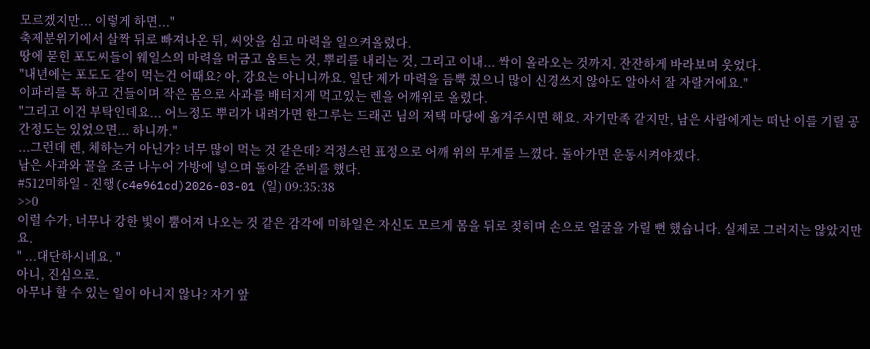모르겠지만... 이렇게 하면..."
축제분위기에서 살짝 뒤로 빠져나온 뒤, 씨앗을 심고 마력을 일으켜올렸다.
땅에 묻힌 포도씨들이 웨일스의 마력을 머금고 움트는 것, 뿌리를 내리는 것, 그리고 이내... 싹이 올라오는 것까지. 잔잔하게 바라보며 웃었다.
"내년에는 포도도 같이 먹는건 어때요? 아, 강요는 아니니까요. 일단 제가 마력을 듬뿍 줬으니 많이 신경쓰지 않아도 알아서 잘 자랄거에요."
이파리를 톡 하고 건들이며 작은 몸으로 사과를 배터지게 먹고있는 렌을 어깨위로 올렸다.
"그리고 이건 부탁인데요... 어느정도 뿌리가 내려가면 한그루는 드래곤 님의 저택 마당에 옮겨주시면 해요. 자기만족 같지만, 남은 사람에게는 떠난 이를 기릴 공간정도는 있었으면... 하니까."
...그런데 렌, 체하는거 아닌가? 너무 많이 먹는 것 같은데? 걱정스런 표정으로 어깨 위의 무게를 느꼈다. 돌아가면 운동시켜야겠다.
남은 사과와 꿀을 조금 나누어 가방에 넣으며 돌아갈 준비를 했다.
#512미하일 - 진행(c4e961cd)2026-03-01 (일) 09:35:38
>>0
이럴 수가, 너무나 강한 빛이 뿜어져 나오는 것 같은 감각에 미하일은 자신도 모르게 몸을 뒤로 젖히며 손으로 얼굴을 가릴 뻔 했습니다. 실제로 그러지는 않았지만요.
" ...대단하시네요. "
아니, 진심으로.
아무나 할 수 있는 일이 아니지 않나? 자기 앞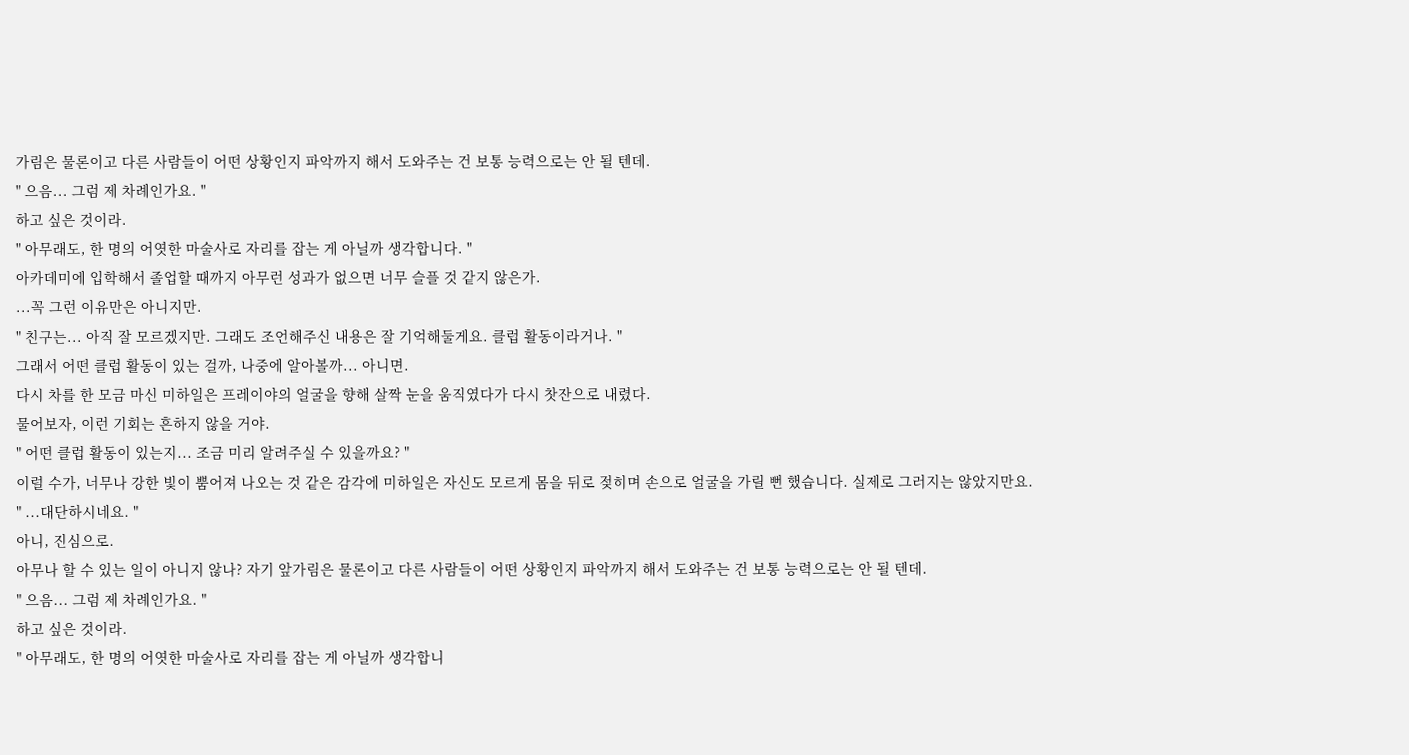가림은 물론이고 다른 사람들이 어떤 상황인지 파악까지 해서 도와주는 건 보통 능력으로는 안 될 텐데.
" 으음... 그럼 제 차례인가요. "
하고 싶은 것이라.
" 아무래도, 한 명의 어엿한 마술사로 자리를 잡는 게 아닐까 생각합니다. "
아카데미에 입학해서 졸업할 때까지 아무런 성과가 없으면 너무 슬플 것 같지 않은가.
...꼭 그런 이유만은 아니지만.
" 친구는... 아직 잘 모르겠지만. 그래도 조언해주신 내용은 잘 기억해둘게요. 클럽 활동이라거나. "
그래서 어떤 클럽 활동이 있는 걸까, 나중에 알아볼까... 아니면.
다시 차를 한 모금 마신 미하일은 프레이야의 얼굴을 향해 살짝 눈을 움직였다가 다시 찻잔으로 내렸다.
물어보자, 이런 기회는 흔하지 않을 거야.
" 어떤 클럽 활동이 있는지... 조금 미리 알려주실 수 있을까요? "
이럴 수가, 너무나 강한 빛이 뿜어져 나오는 것 같은 감각에 미하일은 자신도 모르게 몸을 뒤로 젖히며 손으로 얼굴을 가릴 뻔 했습니다. 실제로 그러지는 않았지만요.
" ...대단하시네요. "
아니, 진심으로.
아무나 할 수 있는 일이 아니지 않나? 자기 앞가림은 물론이고 다른 사람들이 어떤 상황인지 파악까지 해서 도와주는 건 보통 능력으로는 안 될 텐데.
" 으음... 그럼 제 차례인가요. "
하고 싶은 것이라.
" 아무래도, 한 명의 어엿한 마술사로 자리를 잡는 게 아닐까 생각합니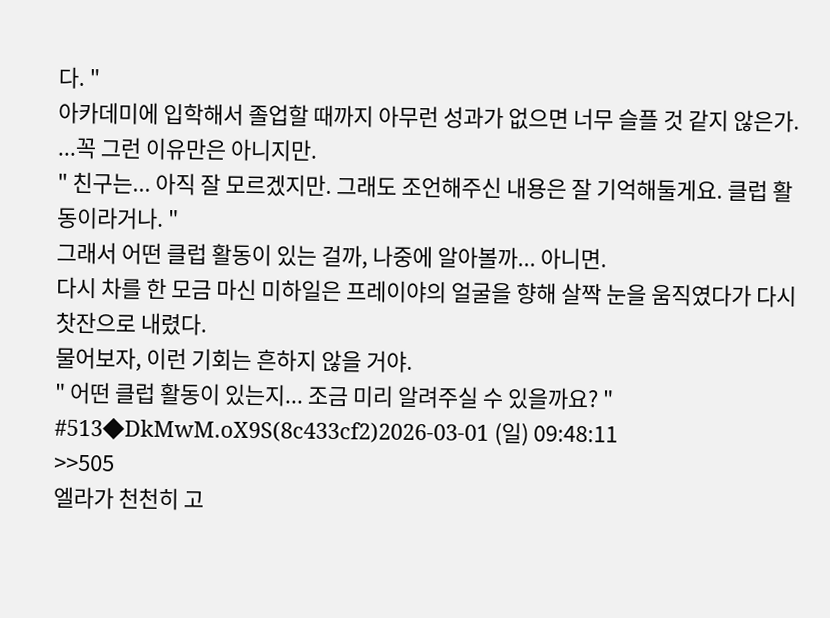다. "
아카데미에 입학해서 졸업할 때까지 아무런 성과가 없으면 너무 슬플 것 같지 않은가.
...꼭 그런 이유만은 아니지만.
" 친구는... 아직 잘 모르겠지만. 그래도 조언해주신 내용은 잘 기억해둘게요. 클럽 활동이라거나. "
그래서 어떤 클럽 활동이 있는 걸까, 나중에 알아볼까... 아니면.
다시 차를 한 모금 마신 미하일은 프레이야의 얼굴을 향해 살짝 눈을 움직였다가 다시 찻잔으로 내렸다.
물어보자, 이런 기회는 흔하지 않을 거야.
" 어떤 클럽 활동이 있는지... 조금 미리 알려주실 수 있을까요? "
#513◆DkMwM.oX9S(8c433cf2)2026-03-01 (일) 09:48:11
>>505
엘라가 천천히 고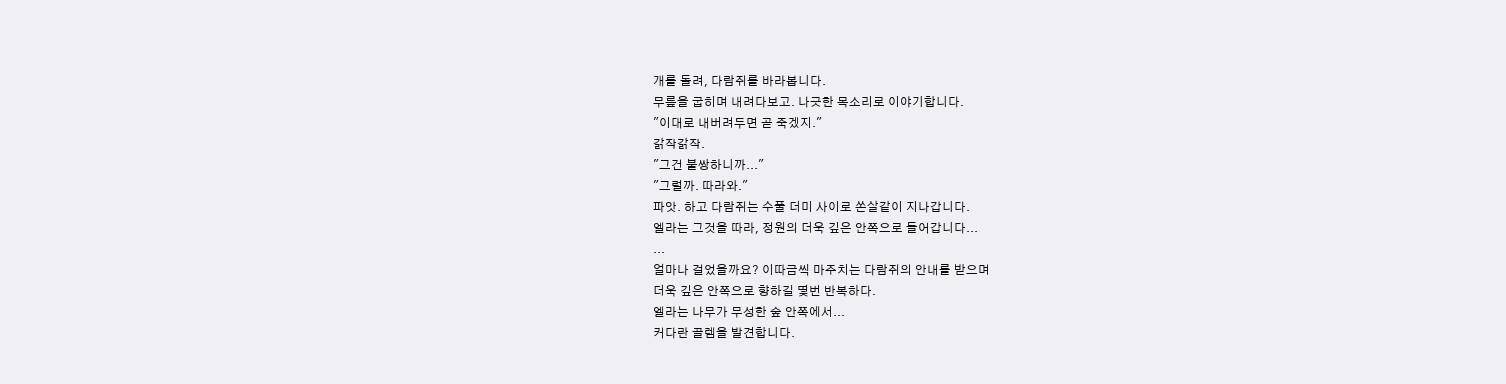개를 돌려, 다람쥐를 바라봅니다.
무릎을 굽히며 내려다보고. 나긋한 목소리로 이야기합니다.
"이대로 내버려두면 곧 죽겠지."
갉작갉작.
"그건 불쌍하니까..."
"그럴까. 따라와."
파앗. 하고 다람쥐는 수풀 더미 사이로 쏜살같이 지나갑니다.
엘라는 그것을 따라, 정원의 더욱 깊은 안쪽으로 들어갑니다...
...
얼마나 걸었을까요? 이따금씩 마주치는 다람쥐의 안내를 받으며
더욱 깊은 안쪽으로 향하길 몇번 반복하다.
엘라는 나무가 무성한 숲 안쪽에서...
커다란 골렘을 발견합니다.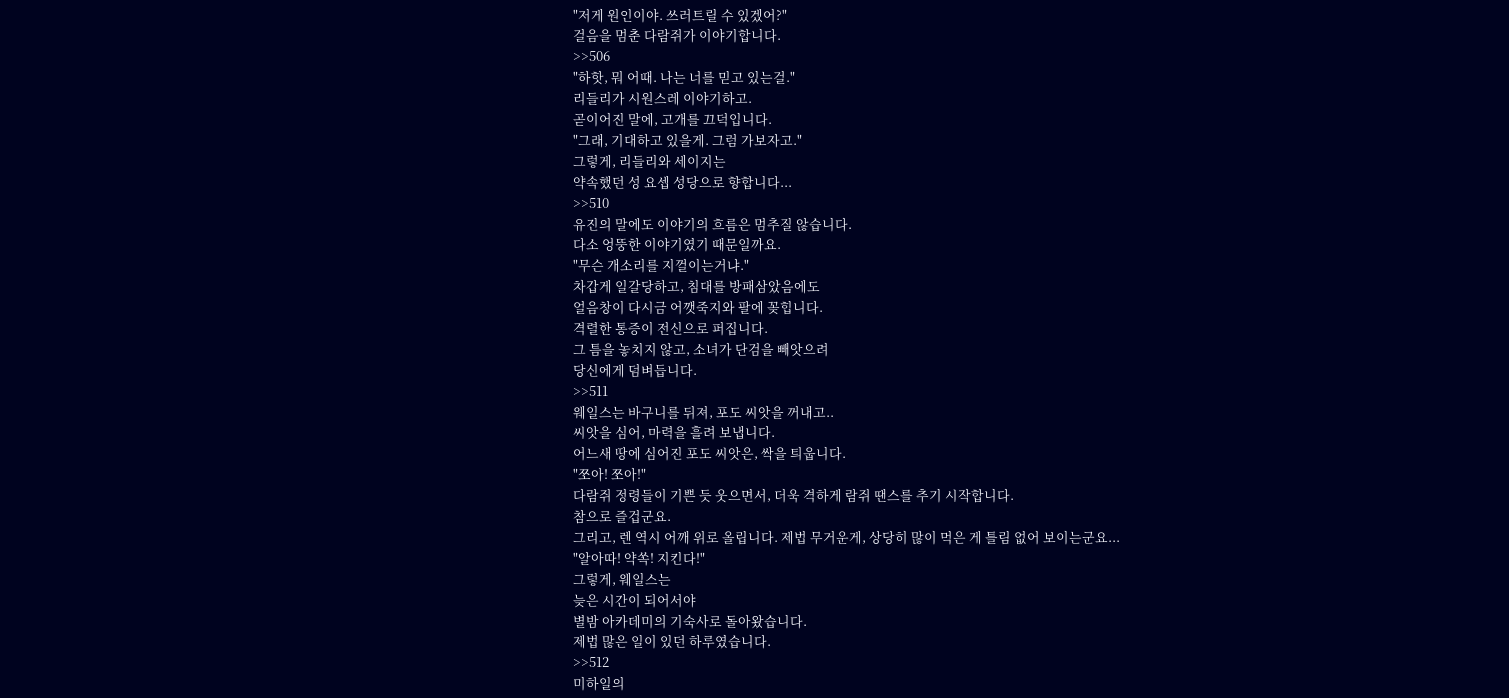"저게 원인이야. 쓰러트릴 수 있겠어?"
걸음을 멈춘 다람쥐가 이야기합니다.
>>506
"하핫, 뭐 어때. 나는 너를 믿고 있는걸."
리들리가 시원스레 이야기하고.
곧이어진 말에, 고개를 끄덕입니다.
"그래, 기대하고 있을게. 그럼 가보자고."
그렇게, 리들리와 세이지는
약속했던 성 요셉 성당으로 향합니다...
>>510
유진의 말에도 이야기의 흐름은 멈추질 않습니다.
다소 엉뚱한 이야기였기 때문일까요.
"무슨 개소리를 지껄이는거냐."
차갑게 일갈당하고, 침대를 방패삼았음에도
얼음창이 다시금 어깻죽지와 팔에 꽂힙니다.
격렬한 통증이 전신으로 퍼집니다.
그 틈을 놓치지 않고, 소녀가 단검을 빼앗으려
당신에게 덤벼듭니다.
>>511
웨일스는 바구니를 뒤져, 포도 씨앗을 꺼내고..
씨앗을 심어, 마력을 흘려 보냅니다.
어느새 땅에 심어진 포도 씨앗은, 싹을 틔웁니다.
"쪼아! 쪼아!"
다람쥐 정령들이 기쁜 듯 웃으면서, 더욱 격하게 람쥐 땐스를 추기 시작합니다.
참으로 즐겁군요.
그리고, 렌 역시 어깨 위로 올립니다. 제법 무거운게, 상당히 많이 먹은 게 틀림 없어 보이는군요...
"알아따! 약쏙! 지킨다!"
그렇게, 웨일스는
늦은 시간이 되어서야
별밤 아카데미의 기숙사로 돌아왔습니다.
제법 많은 일이 있던 하루였습니다.
>>512
미하일의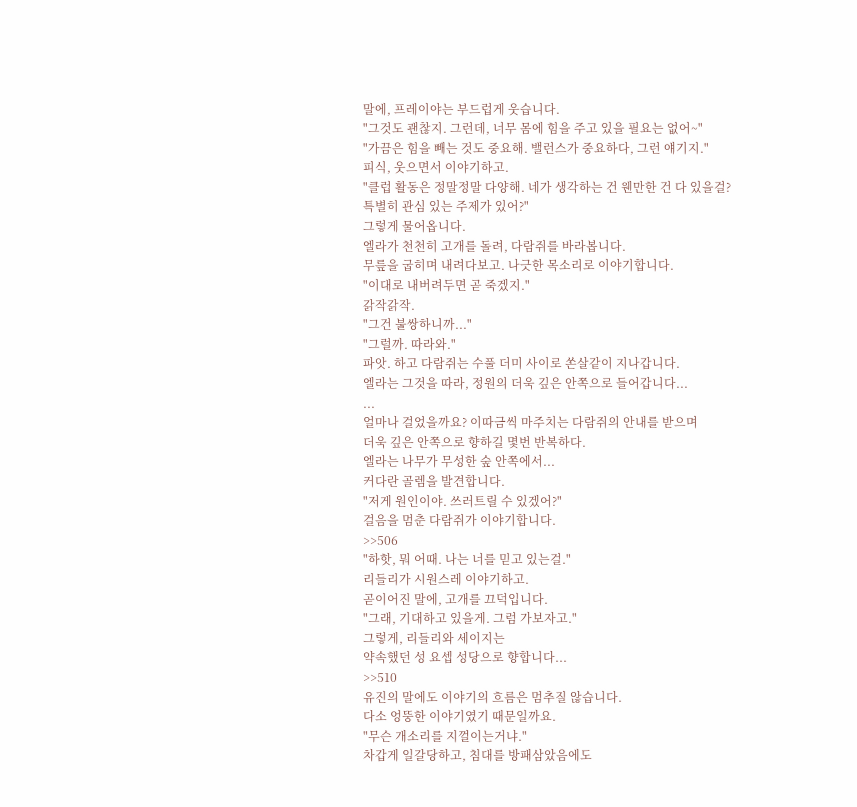말에, 프레이야는 부드럽게 웃습니다.
"그것도 괜찮지. 그런데, 너무 몸에 힘을 주고 있을 필요는 없어~"
"가끔은 힘을 빼는 것도 중요해. 밸런스가 중요하다, 그런 얘기지."
피식, 웃으면서 이야기하고.
"클럽 활동은 정말정말 다양해. 네가 생각하는 건 웬만한 건 다 있을걸?
특별히 관심 있는 주제가 있어?"
그렇게 물어옵니다.
엘라가 천천히 고개를 돌려, 다람쥐를 바라봅니다.
무릎을 굽히며 내려다보고. 나긋한 목소리로 이야기합니다.
"이대로 내버려두면 곧 죽겠지."
갉작갉작.
"그건 불쌍하니까..."
"그럴까. 따라와."
파앗. 하고 다람쥐는 수풀 더미 사이로 쏜살같이 지나갑니다.
엘라는 그것을 따라, 정원의 더욱 깊은 안쪽으로 들어갑니다...
...
얼마나 걸었을까요? 이따금씩 마주치는 다람쥐의 안내를 받으며
더욱 깊은 안쪽으로 향하길 몇번 반복하다.
엘라는 나무가 무성한 숲 안쪽에서...
커다란 골렘을 발견합니다.
"저게 원인이야. 쓰러트릴 수 있겠어?"
걸음을 멈춘 다람쥐가 이야기합니다.
>>506
"하핫, 뭐 어때. 나는 너를 믿고 있는걸."
리들리가 시원스레 이야기하고.
곧이어진 말에, 고개를 끄덕입니다.
"그래, 기대하고 있을게. 그럼 가보자고."
그렇게, 리들리와 세이지는
약속했던 성 요셉 성당으로 향합니다...
>>510
유진의 말에도 이야기의 흐름은 멈추질 않습니다.
다소 엉뚱한 이야기였기 때문일까요.
"무슨 개소리를 지껄이는거냐."
차갑게 일갈당하고, 침대를 방패삼았음에도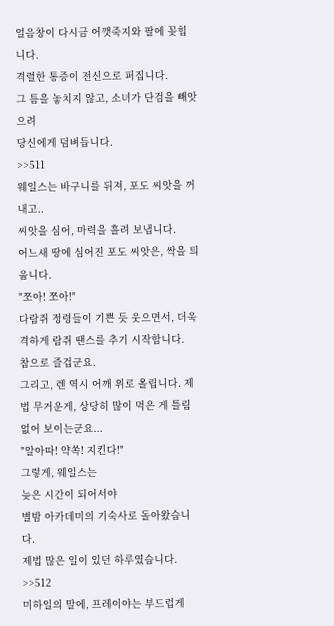얼음창이 다시금 어깻죽지와 팔에 꽂힙니다.
격렬한 통증이 전신으로 퍼집니다.
그 틈을 놓치지 않고, 소녀가 단검을 빼앗으려
당신에게 덤벼듭니다.
>>511
웨일스는 바구니를 뒤져, 포도 씨앗을 꺼내고..
씨앗을 심어, 마력을 흘려 보냅니다.
어느새 땅에 심어진 포도 씨앗은, 싹을 틔웁니다.
"쪼아! 쪼아!"
다람쥐 정령들이 기쁜 듯 웃으면서, 더욱 격하게 람쥐 땐스를 추기 시작합니다.
참으로 즐겁군요.
그리고, 렌 역시 어깨 위로 올립니다. 제법 무거운게, 상당히 많이 먹은 게 틀림 없어 보이는군요...
"알아따! 약쏙! 지킨다!"
그렇게, 웨일스는
늦은 시간이 되어서야
별밤 아카데미의 기숙사로 돌아왔습니다.
제법 많은 일이 있던 하루였습니다.
>>512
미하일의 말에, 프레이야는 부드럽게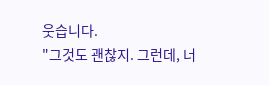웃습니다.
"그것도 괜찮지. 그런데, 너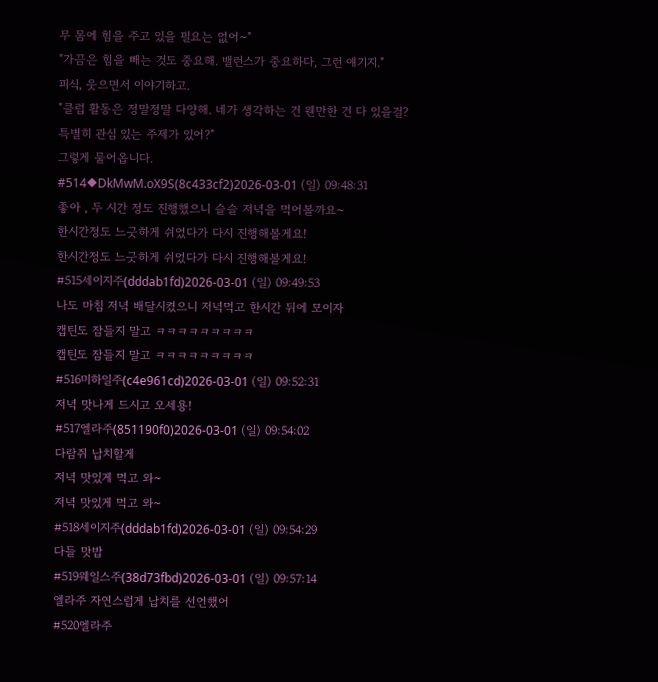무 몸에 힘을 주고 있을 필요는 없어~"
"가끔은 힘을 빼는 것도 중요해. 밸런스가 중요하다, 그런 얘기지."
피식, 웃으면서 이야기하고.
"클럽 활동은 정말정말 다양해. 네가 생각하는 건 웬만한 건 다 있을걸?
특별히 관심 있는 주제가 있어?"
그렇게 물어옵니다.
#514◆DkMwM.oX9S(8c433cf2)2026-03-01 (일) 09:48:31
좋아 , 두 시간 정도 진행했으니 슬슬 저녁을 먹어볼까요~
한시간정도 느긋하게 쉬었다가 다시 진행해볼게요!
한시간정도 느긋하게 쉬었다가 다시 진행해볼게요!
#515세이지주(dddab1fd)2026-03-01 (일) 09:49:53
나도 마침 저녁 배달시켰으니 저녁먹고 한시간 뒤에 모이자
캡틴도 잠들지 말고 ㅋㅋㅋㅋㅋㅋㅋㅋㅋ
캡틴도 잠들지 말고 ㅋㅋㅋㅋㅋㅋㅋㅋㅋ
#516미하일주(c4e961cd)2026-03-01 (일) 09:52:31
저녁 맛나게 드시고 오세용!
#517엘라주(851190f0)2026-03-01 (일) 09:54:02
다람쥐 납치할게
저녁 맛있게 먹고 와~
저녁 맛있게 먹고 와~
#518세이지주(dddab1fd)2026-03-01 (일) 09:54:29
다들 맛밥
#519웨일스주(38d73fbd)2026-03-01 (일) 09:57:14
엘라주 자연스럽게 납치를 선언했어
#520엘라주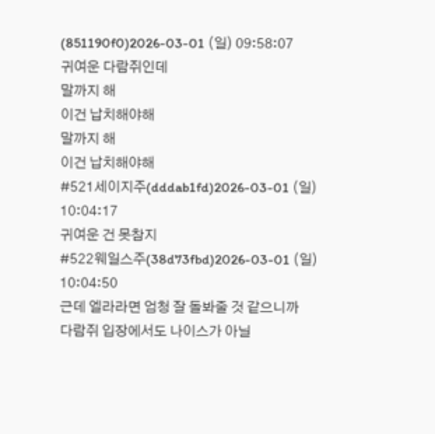(851190f0)2026-03-01 (일) 09:58:07
귀여운 다람쥐인데
말까지 해
이건 납치해야해
말까지 해
이건 납치해야해
#521세이지주(dddab1fd)2026-03-01 (일) 10:04:17
귀여운 건 못참지
#522웨일스주(38d73fbd)2026-03-01 (일) 10:04:50
근데 엘라라면 엄청 잘 돌봐줄 것 같으니까
다람쥐 입장에서도 나이스가 아닐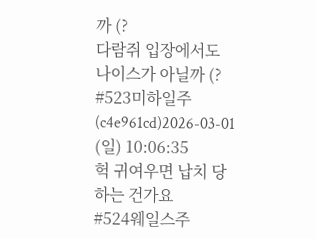까 (?
다람쥐 입장에서도 나이스가 아닐까 (?
#523미하일주(c4e961cd)2026-03-01 (일) 10:06:35
헉 귀여우면 납치 당하는 건가요
#524웨일스주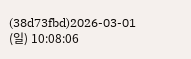(38d73fbd)2026-03-01 (일) 10:08:06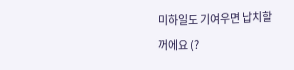미하일도 기여우면 납치할꺼에요 (?